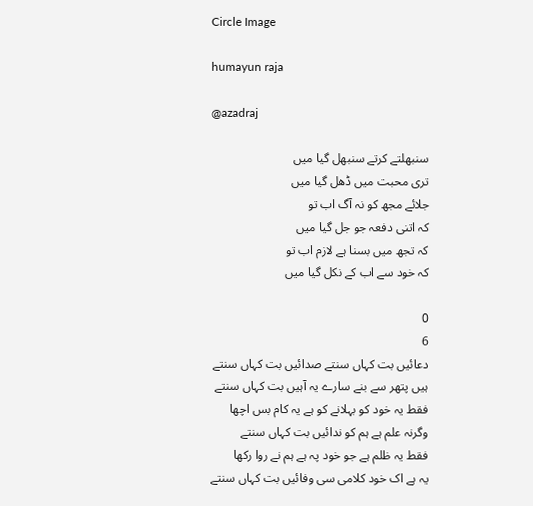Circle Image

humayun raja

@azadraj

سنبھلتے کرتے سنبھل گیا میں
تری محبت میں ڈھل گیا میں
جلائے مجھ کو نہ آگ اب تو
کہ اتنی دفعہ جو جل گیا میں
کہ تجھ میں بسنا ہے لازم اب تو
کہ خود سے اب کے نکل گیا میں

0
6
دعائیں بت کہاں سنتے صدائیں بت کہاں سنتے
ہیں پتھر سے بنے سارے یہ آہیں بت کہاں سنتے
فقط یہ خود کو بہلانے کو ہے یہ کام بس اچھا
وگرنہ علم ہے ہم کو ندائیں بت کہاں سنتے
فقط یہ ظلم ہے جو خود پہ ہے ہم نے روا رکھا
یہ ہے اک خود کلامی سی وفائیں بت کہاں سنتے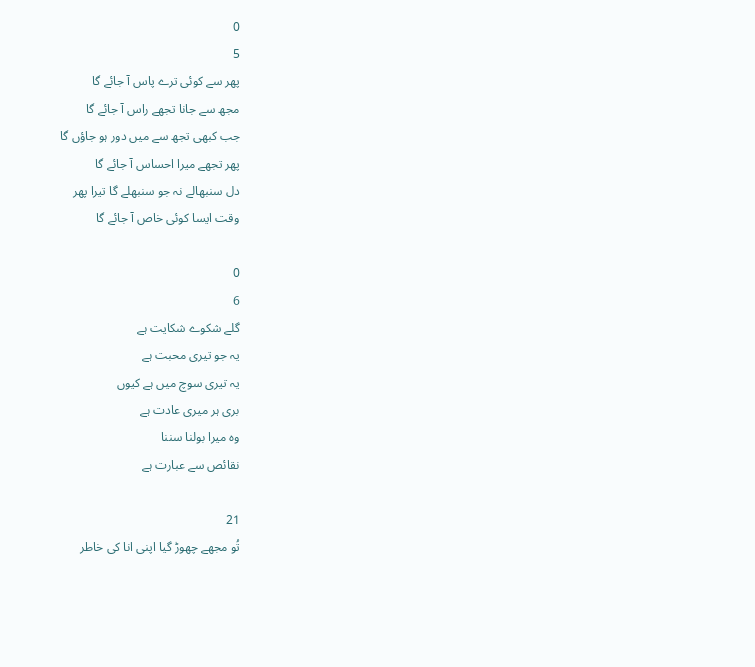0
5
پھر سے کوئی ترے پاس آ جائے گا
مجھ سے جانا تجھے راس آ جائے گا
جب کبھی تجھ سے میں دور ہو جاؤں گا
پھر تجھے میرا احساس آ جائے گا
دل سنبھالے نہ جو سنبھلے گا تیرا پھر
وقت ایسا کوئی خاص آ جائے گا

0
6
گلے شکوے شکایت ہے
یہ جو تیری محبت ہے
یہ تیری سوچ میں ہے کیوں
بری ہر میری عادت ہے
وہ میرا بولنا سننا
نقائص سے عبارت ہے

21
تُو مجھے چھوڑ گیا اپنی انا کی خاطر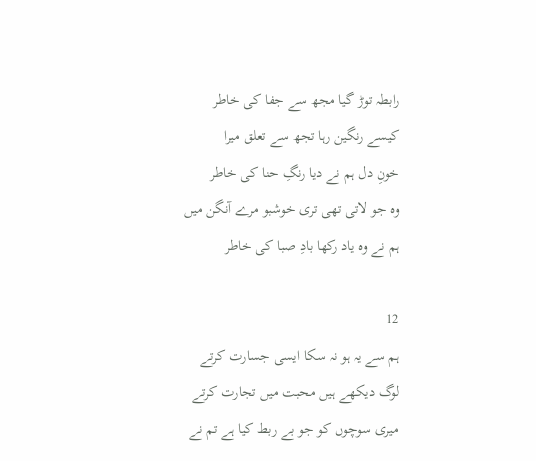رابطہ توڑ گیا مجھ سے جفا کی خاطر
کیسے رنگین رہا تجھ سے تعلق میرا
خونِ دل ہم نے دیا رنگِ حنا کی خاطر
وہ جو لاتی تھی تری خوشبو مرے آنگن میں
ہم نے وہ یاد رکھا بادِ صبا کی خاطر

12
ہم سے یہ ہو نہ سکا ایسی جسارت کرتے
لوگ دیکھے ہیں محبت میں تجارت کرتے
میری سوچوں کو جو بے ربط کیا ہے تم نے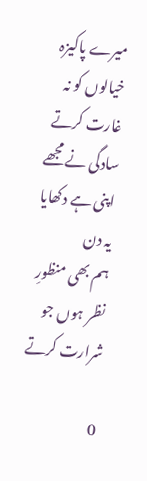میرے پاکیزہ خیالوں کو نہ غارت کرتے
سادگی نے مجھے اپنی ہے دکھایا یہ دن
ہم بھی منظورِ نظر ہوں جو شرارت کرتے

0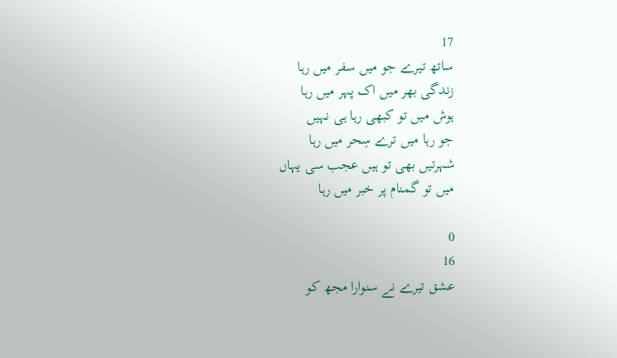17
ساتھ تیرے جو میں سفر میں رہا
زندگی بھر میں اک پہر میں رہا
ہوش میں تو کبھی رہا ہی نہیں
جو رہا میں ترے سِحر میں رہا
شہرتیں بھی تو ہیں عجب سی یہاں
میں تو گمنام پر خبر میں رہا

0
16
عشق تیرے نے سنوارا مجھ کو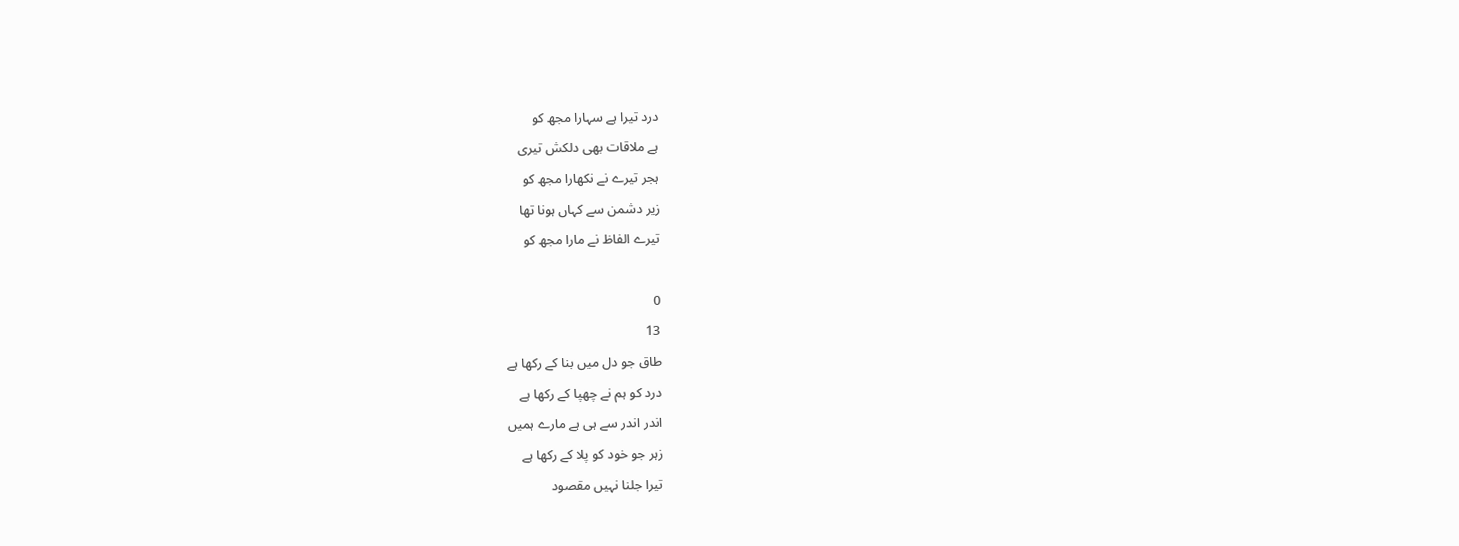درد تیرا ہے سہارا مجھ کو
ہے ملاقات بھی دلکش تیری
ہجر تیرے نے نکھارا مجھ کو
زیر دشمن سے کہاں ہونا تھا
تیرے الفاظ نے مارا مجھ کو

0
13
طاق جو دل میں بنا کے رکھا ہے
درد کو ہم نے چھپا کے رکھا ہے
اندر اندر سے ہی ہے مارے ہمیں
زہر جو خود کو پلا کے رکھا ہے
تیرا جلنا نہیں مقصود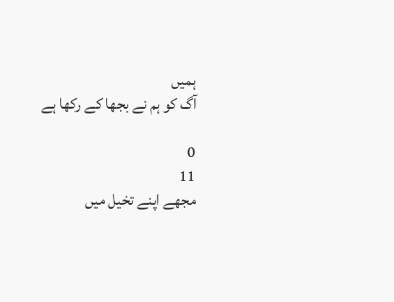ہمیں
آگ کو ہم نے بجھا کے رکھا ہے

0
11
مجھے اپنے تخیل میں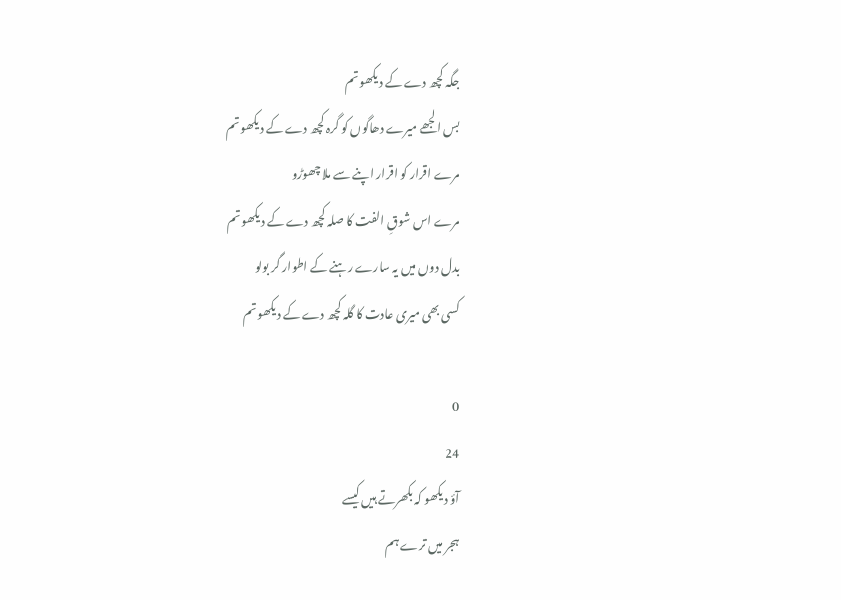جگہ کچھ دے کے دیکھو تم
بس الجھے میرے دھاگوں کو گرہ کچھ دے کے دیکھو تم
مرے اقرار کو اقرار اپنے سے ملا چھوڑو
مرے اس شوقِ الفت کا صلہ کچھ دے کے دیکھو تم
بدل دوں میں یہ سارے رہنے کے اطوار گر بولو
کسی بھی میری عادت کا گلہ کچھ دے کے دیکھو تم

0
24
آؤ دیکھو کہ بکھرتے ہیں کیسے
ہجر میں ترے ہم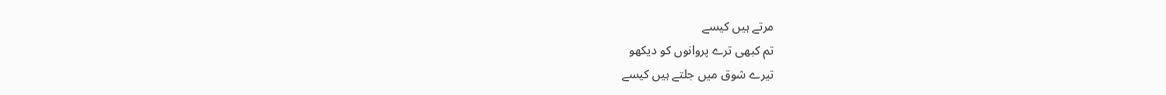مرتے ہیں کیسے
تم کبھی ترے پروانوں کو دیکھو
تیرے شوق میں جلتے ہیں کیسے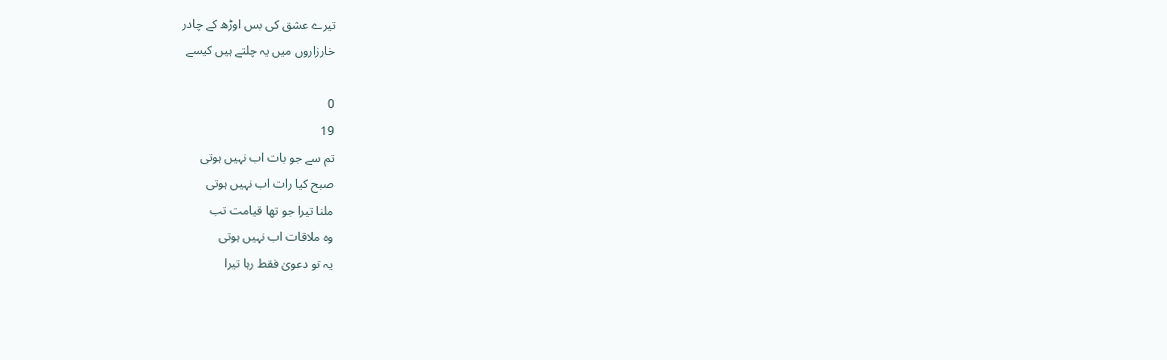تیرے عشق کی بس اوڑھ کے چادر
خارزاروں میں یہ چلتے ہیں کیسے

0
19
تم سے جو بات اب نہیں ہوتی
صبح کیا رات اب نہیں ہوتی
ملنا تیرا جو تھا قیامت تب
وہ ملاقات اب نہیں ہوتی
یہ تو دعویٰ فقط رہا تیرا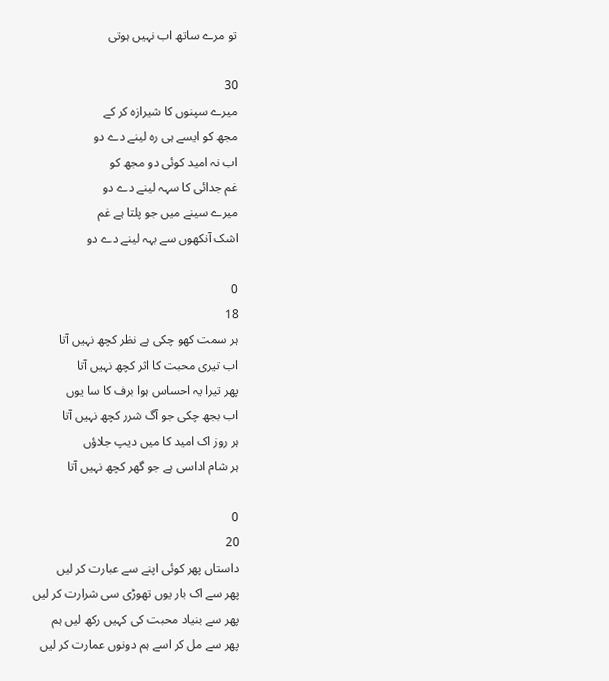تو مرے ساتھ اب نہیں ہوتی

30
میرے سپنوں کا شیرازہ کر کے
مجھ کو ایسے ہی رہ لینے دے دو
اب نہ امید کوئی دو مجھ کو
غم جدائی کا سہہ لینے دے دو
میرے سینے میں جو پلتا ہے غم
اشک آنکھوں سے بہہ لینے دے دو

0
18
ہر سمت کھو چکی ہے نظر کچھ نہیں آتا
اب تیری محبت کا اثر کچھ نہیں آتا
پھر تیرا یہ احساس ہوا برف کا سا یوں
اب بجھ چکی جو آگ شرر کچھ نہیں آتا
ہر روز اک امید کا میں دیپ جلاؤں
ہر شام اداسی ہے جو گھر کچھ نہیں آتا

0
20
داستاں پھر کوئی اپنے سے عبارت کر لیں
پھر سے اک بار یوں تھوڑی سی شرارت کر لیں
پھر سے بنیاد محبت کی کہیں رکھ لیں ہم
پھر سے مل کر اسے ہم دونوں عمارت کر لیں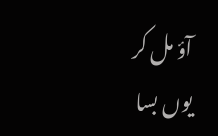آؤ مل کر یوں بسا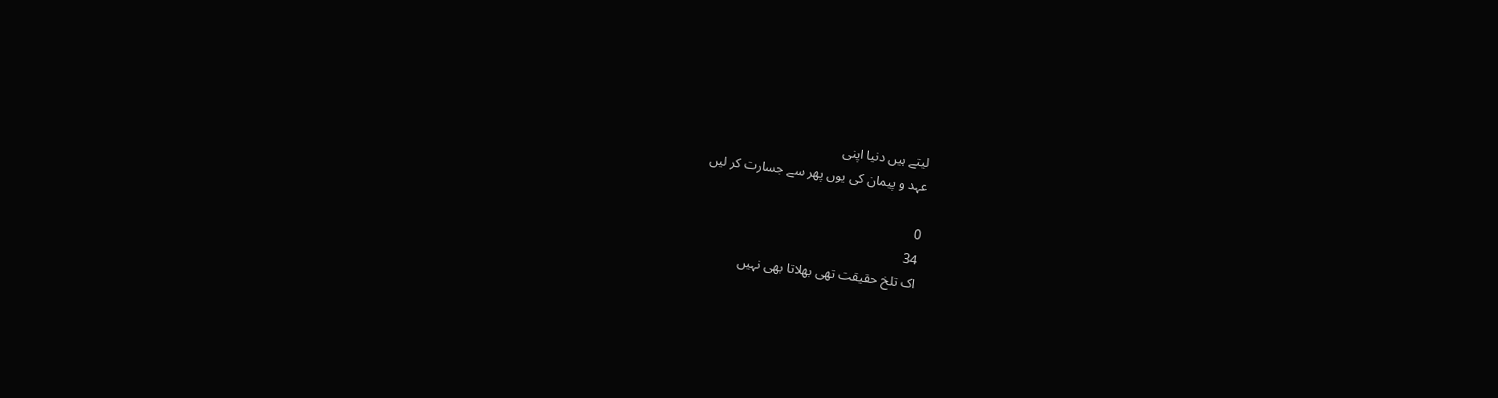لیتے ہیں دنیا اپنی
عہد و پیمان کی یوں پھر سے جسارت کر لیں

0
34
اک تلخ حقیقت تھی بھلاتا بھی نہیں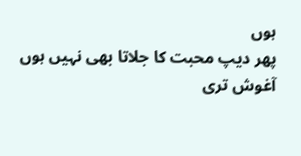ہوں
پھر دیپ محبت کا جلاتا بھی نہیں ہوں
آغوش تری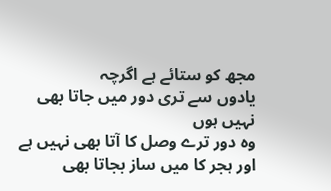مجھ کو ستائے ہے اگرچہ
یادوں سے تری دور میں جاتا بھی نہیں ہوں
وہ دور ترے وصل کا آتا بھی نہیں ہے
اور ہجر کا میں ساز بجاتا بھی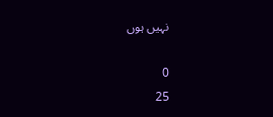نہیں ہوں

0
25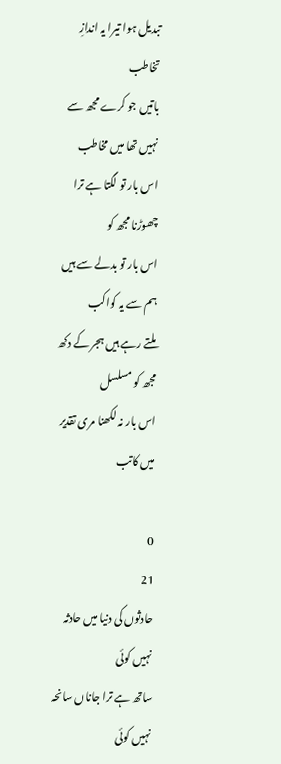تبدیل ہوا تیرا یہ اندازِ تخاطب
باتیں جو کرے مجھ سے نہیں تھا میں مخاطب
اس بار تو لگتا ہے ترا چھوڑنا مجھ کو
اس بار تو بدلے سے ہیں ہم سے یہ کواکب
ملتے رہے ہیں ہجر کے دکھ مجھ کو مسلسل
اس بار نہ لکھنا مری تقدیر میں کاتب

0
21
حادثوں کی دنیا میں حادثہ نہیں کوئی
ساتھ ہے ترا جاناں سانحہ نہیں کوئی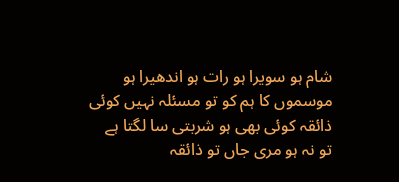شام ہو سویرا ہو رات ہو اندھیرا ہو
موسموں کا ہم کو تو مسئلہ نہیں کوئی
ذائقہ کوئی بھی ہو شربتی سا لگتا ہے
تو نہ ہو مری جاں تو ذائقہ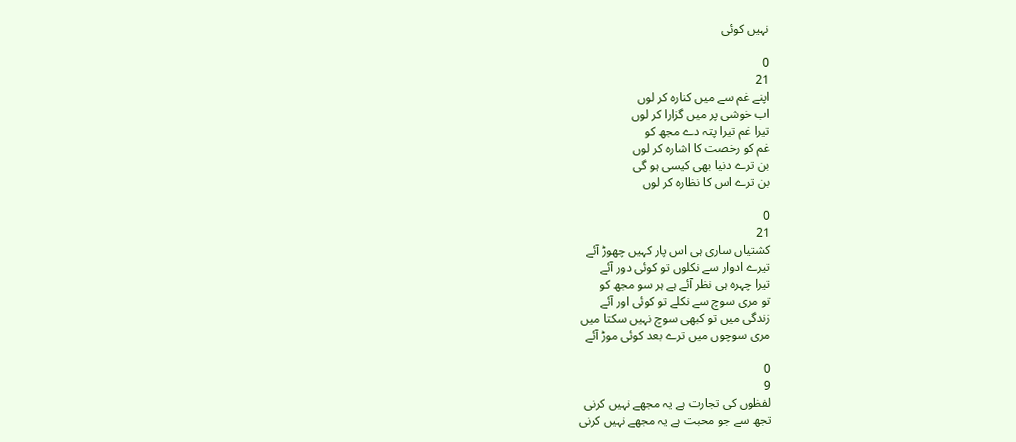نہیں کوئی

0
21
اپنے غم سے میں کنارہ کر لوں
اب خوشی پر میں گزارا کر لوں
تیرا غم تیرا پتہ دے مجھ کو
غم کو رخصت کا اشارہ کر لوں
بن ترے دنیا بھی کیسی ہو گی
بن ترے اس کا نظارہ کر لوں

0
21
کشتیاں ساری ہی اس پار کہیں چھوڑ آئے
تیرے ادوار سے نکلوں تو کوئی دور آئے
تیرا چہرہ ہی نظر آئے ہے ہر سو مجھ کو
تو مری سوچ سے نکلے تو کوئی اور آئے
زندگی میں تو کبھی سوچ نہیں سکتا میں
مری سوچوں میں ترے بعد کوئی موڑ آئے

0
9
لفظوں کی تجارت ہے یہ مجھے نہیں کرنی
تجھ سے جو محبت ہے یہ مجھے نہیں کرنی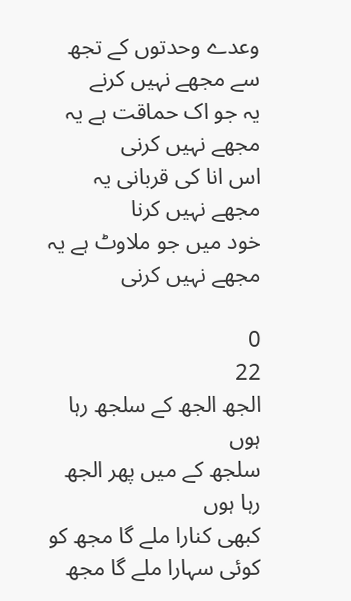وعدے وحدتوں کے تجھ سے مجھے نہیں کرنے
یہ جو اک حماقت ہے یہ مجھے نہیں کرنی
اس انا کی قربانی یہ مجھے نہیں کرنا
خود میں جو ملاوٹ ہے یہ مجھے نہیں کرنی

0
22
الجھ الجھ کے سلجھ رہا ہوں
سلجھ کے میں پھر الجھ رہا ہوں
کبھی کنارا ملے گا مجھ کو
کوئی سہارا ملے گا مجھ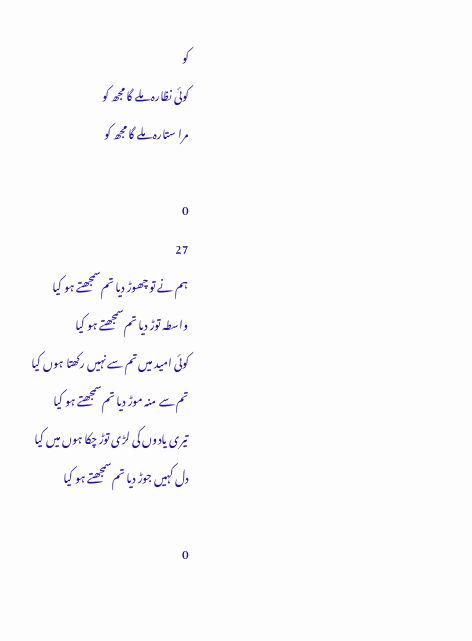کو
کوئی نظارہ ملے گا مجھ کو
مرا ستارہ ملے گا مجھ کو

0
27
ہم نے تو چھوڑ دیا تم سمجھتے ہو کیا
واسطہ توڑ دیا تم سمجھتے ہو کیا
کوئی امید میں تم سے نہیں رکھتا ہوں کیا
تم سے منہ موڑ دیا تم سمجھتے ہو کیا
تیری یادوں کی لڑی توڑ چکا ہوں میں کیا
دل کہیں جوڑ دیا تم سمجھتے ہو کیا

0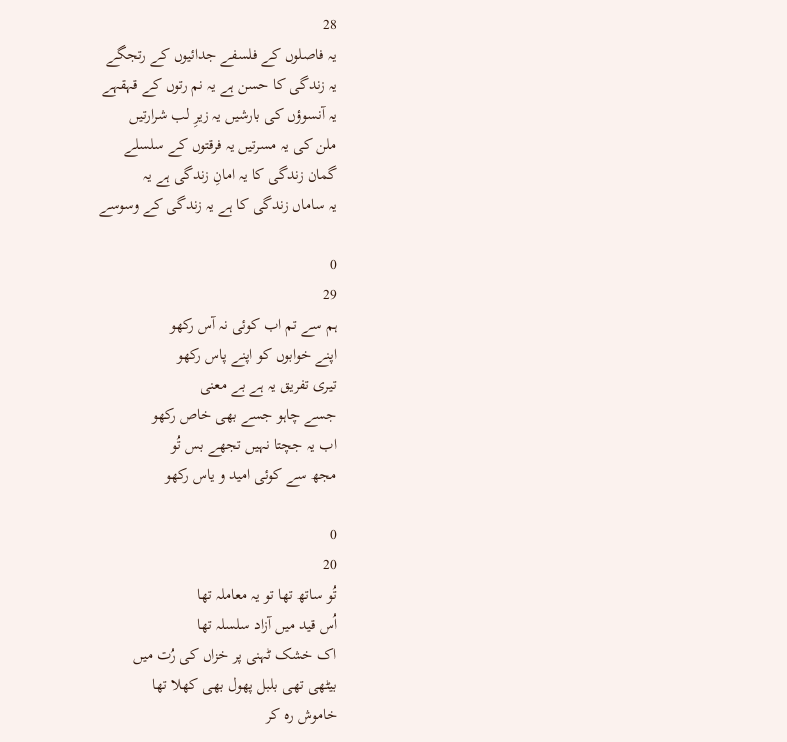28
یہ فاصلوں کے فلسفے جدائیوں کے رتجگے
یہ زندگی کا حسن ہے یہ نم رتوں کے قہقہے
یہ آنسوؤں کی بارشیں یہ زیرِ لب شرارتیں
ملن کی یہ مسرتیں یہ فرقتوں کے سلسلے
گمان زندگی کا یہ امانِ زندگی ہے یہ
یہ ساماں زندگی کا ہے یہ زندگی کے وسوسے

0
29
ہم سے تم اب کوئی نہ آس رکھو
اپنے خوابوں کو اپنے پاس رکھو
تیری تفریق یہ ہے بے معنی
جسے چاہو جسے بھی خاص رکھو
اب یہ جچتا نہیں تجھے بس تُو
مجھ سے کوئی امید و یاس رکھو

0
20
تُو ساتھ تھا تو یہ معاملہ تھا
اُس قید میں آزاد سلسلہ تھا
اک خشک ٹہنی پر خزاں کی رُت میں
بیٹھی تھی بلبل پھول بھی کھلا تھا
خاموش رہ کر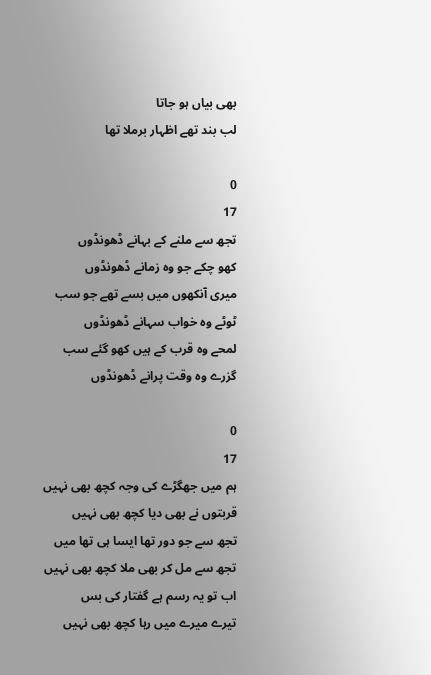بھی بیاں ہو جاتا
لب بند تھے اظہار برملا تھا

0
17
تجھ سے ملنے کے بہانے ڈھونڈوں
کھو چکے جو وہ زمانے ڈھونڈوں
میری آنکھوں میں بسے تھے جو سب
ٹوٹے وہ خواب سہانے ڈھونڈوں
لمحے وہ قرب کے ہیں کھو گئے سب
گزرے وہ وقت پرانے ڈھونڈوں

0
17
ہم میں جھگڑے کی وجہ کچھ بھی نہیں
قربتوں نے بھی دیا کچھ بھی نہیں
تجھ سے جو دور تھا ایسا ہی تھا میں
تجھ سے مل کر بھی ملا کچھ بھی نہیں
اب تو یہ رسم ہے گفتار کی بس
تیرے میرے میں رہا کچھ بھی نہیں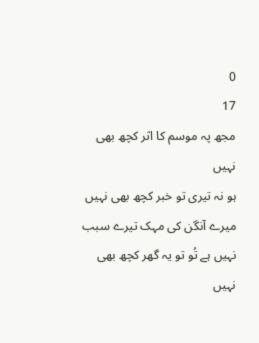0
17
مجھ پہ موسم کا اثر کچھ بھی نہیں
ہو نہ تیری تو خبر کچھ بھی نہیں
میرے آنگن کی مہک تیرے سبب
نہیں ہے تُو تو یہ گھر کچھ بھی نہیں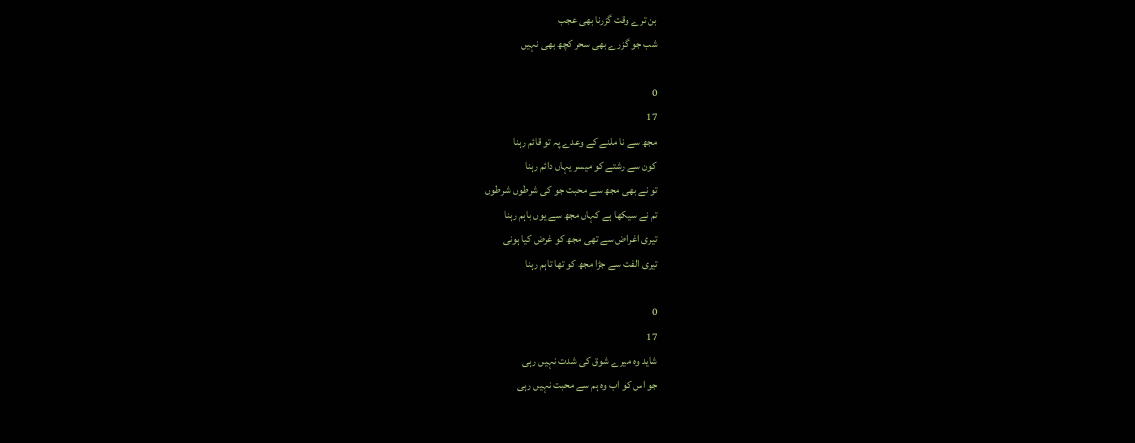بن ترے وقت گزرنا بھی عجب
شب جو گزرے بھی سحر کچھ بھی نہیں

0
17
مجھ سے نا ملنے کے وعدے پہ تو قائم رہنا
کون سے رشتے کو میسر یہاں دائم رہنا
تو نے بھی مجھ سے محبت جو کی شرطوں شرطوں
تم نے سیکھا ہے کہاں مجھ سے یوں باہم رہنا
تیری اغراض سے تھی مجھ کو غرض کیا ہونی
تیری الفت سے جڑا مجھ کو تھا تاہم رہنا

0
17
شاید وہ میرے شوق کی شدت نہیں رہی
جو اس کو اب وہ ہم سے محبت نہیں رہی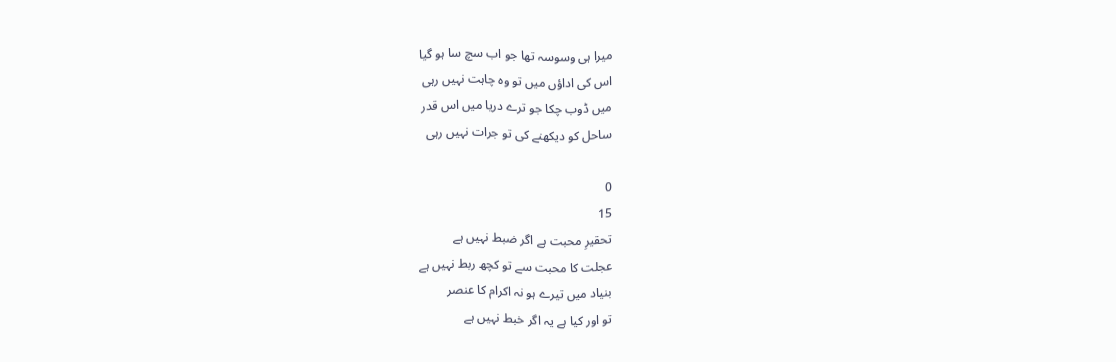میرا ہی وسوسہ تھا جو اب سچ سا ہو گیا
اس کی اداؤں میں تو وہ چاہت نہیں رہی
میں ڈوب چکا جو ترے دریا میں اس قدر
ساحل کو دیکھنے کی تو جرات نہیں رہی

0
15
تحقیرِ محبت ہے اگر ضبط نہیں ہے
عجلت کا محبت سے تو کچھ ربط نہیں ہے
بنیاد میں تیرے ہو نہ اکرام کا عنصر
تو اور کیا ہے یہ اگر خبط نہیں ہے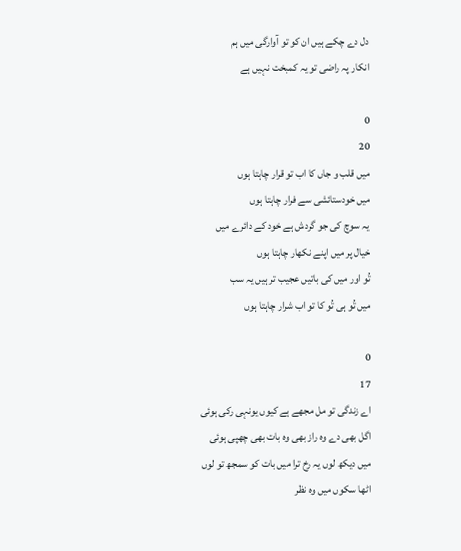دل دے چکے ہیں ان کو تو آوارگی میں ہم
انکار پہ راضی تو یہ کمبخت نہیں ہے

0
20
میں قلب و جاں کا اب تو قرار چاہتا ہوں
میں خودستائشی سے فرار چاہتا ہوں
یہ سوچ کی جو گردش ہے خود کے دائرے میں
خیال پر میں اپنے نکھار چاہتا ہوں
تُو اور میں کی باتیں عجیب تر ہیں یہ سب
میں تُو ہی تُو کا تو اب شرار چاہتا ہوں

0
17
اے زندگی تو مل مجھے ہے کیوں یونہی رکی ہوئی
اگل بھی دے وہ راز بھی وہ بات بھی چھپی ہوئی
میں دیکھ لوں یہ رخ ترا میں بات کو سمجھ تو لوں
اٹھا سکوں میں وہ نظر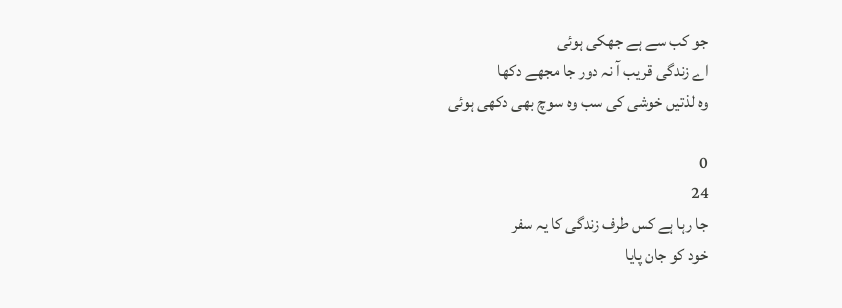جو کب سے ہے جھکی ہوئی
اے زندگی قریب آ نہ دور جا مجھے دکھا
وہ لذتیں خوشی کی سب وہ سوچ بھی دکھی ہوئی

0
24
جا رہا ہے کس طرف زندگی کا یہ سفر
خود کو جان پایا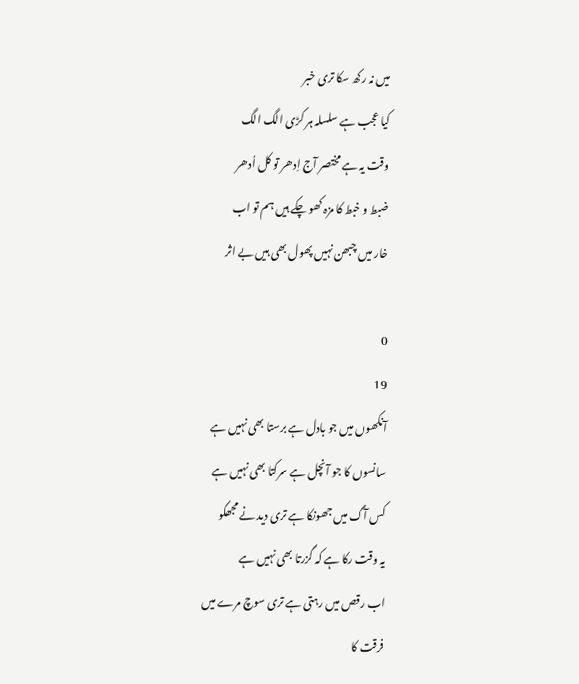میں نہ رکھ سکا تری خبر
کیا عجب ہے سلسلہ ہر کڑی الگ الگ
وقت یہ ہے مختصر آج اِدھر تو کل اُدھر
ضبط و خبط کا مزہ کھو چکے ہیں ہم تو اب
خار میں چبھن نہیں پھول بھی ہیں بے اثر

0
19
آنکھوں میں جو بادل ہے برستا بھی نہیں ہے
سانسوں کا جو آنچل ہے سرکتا بھی نہیں ہے
کس آگ میں جھونکا ہے تری دید نے مجھکو
یہ وقت رکا ہے کہ گزرتا بھی نہیں ہے
اب رقص میں رہتی ہے تری سوچ مرے میں
فرقت کا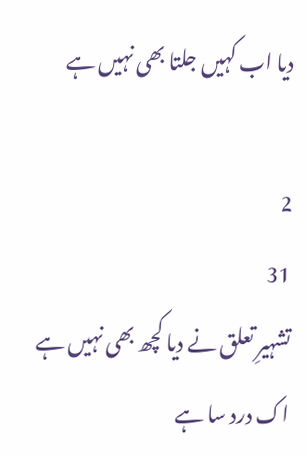دیا اب کہیں جلتا بھی نہیں ہے

2
31
تشہیرِ تعلق نے دیا کچھ بھی نہیں ہے
اک درد سا ہے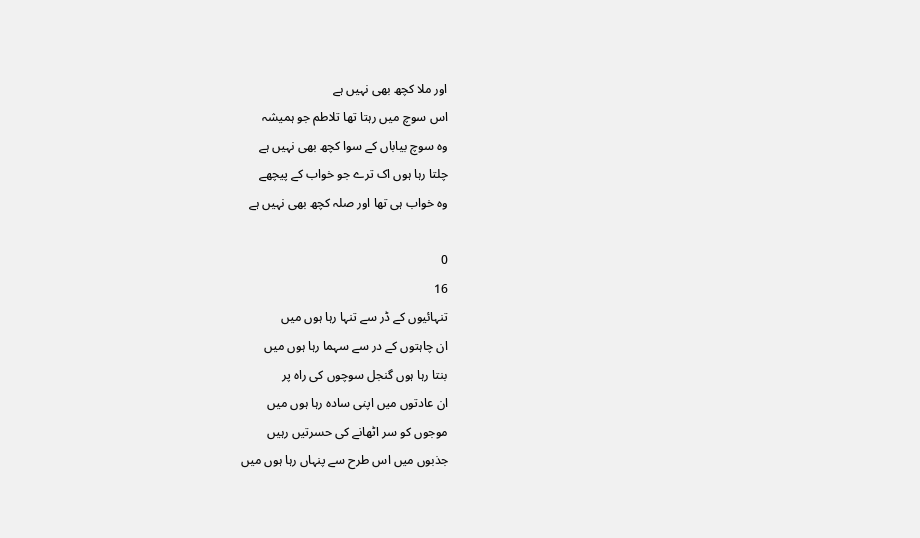اور ملا کچھ بھی نہیں ہے
اس سوچ میں رہتا تھا تلاطم جو ہمیشہ
وہ سوچ بیاباں کے سوا کچھ بھی نہیں ہے
چلتا رہا ہوں اک ترے جو خواب کے پیچھے
وہ خواب ہی تھا اور صلہ کچھ بھی نہیں ہے

0
16
تنہائیوں کے ڈر سے تنہا رہا ہوں میں
ان چاہتوں کے در سے سہما رہا ہوں میں
بنتا رہا ہوں گنجل سوچوں کی راہ پر
ان عادتوں میں اپنی سادہ رہا ہوں میں
موجوں کو سر اٹھانے کی حسرتیں رہیں
جذبوں میں اس طرح سے پنہاں رہا ہوں میں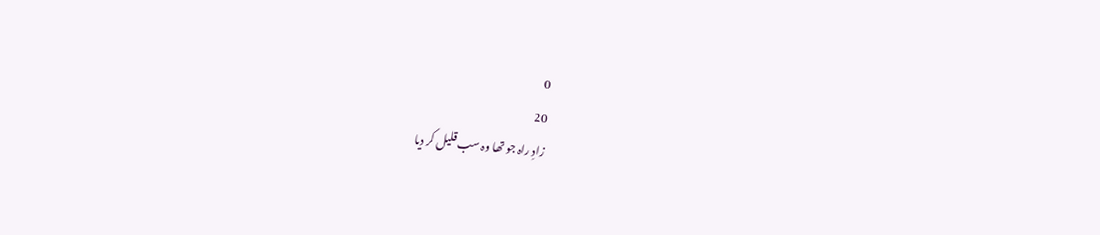0
20
زادِ راہ جو تھا وہ سب قلیل کر دیا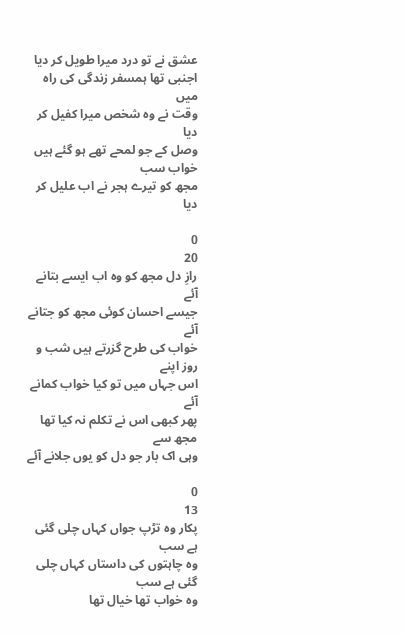عشق نے تو درد میرا طویل کر دیا
اجنبی تھا ہمسفر زندگی کی راہ میں
وقت نے وہ شخص میرا کفیل کر دیا
وصل کے جو لمحے تھے ہو گئے ہیں خواب سب
مجھ کو تیرے ہجر نے اب علیل کر دیا

0
20
رازِ دل مجھ کو وہ اب ایسے بتانے آئے
جیسے احسان کوئی مجھ کو جتانے آئے
خواب کی طرح گزرتے ہیں شب و روز اپنے
اس جہاں میں تو کیا خواب کمانے آئے
پھر کبھی اس نے تکلم نہ کیا تھا مجھ سے
وہی اک بار جو دل کو یوں جلانے آئے

0
13
پکار وہ تڑپ جواں کہاں چلی گئی ہے سب
وہ چاہتوں کی داستاں کہاں چلی گئی ہے سب
وہ خواب تھا خیال تھا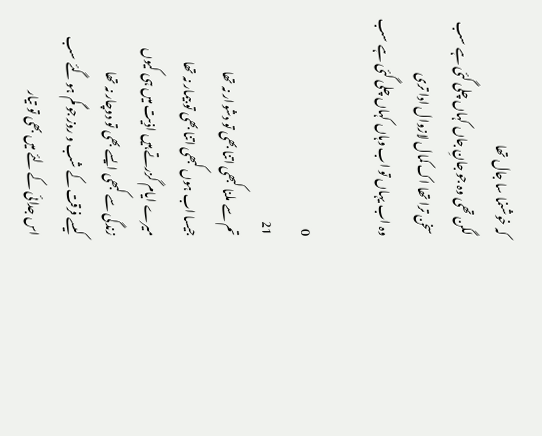کہ خوشنما سا جال تھا
لگن تھی وہ جو جانِ جاں کہاں چلی گئی ہے سب
سخن ترا تھا اک کمال لازوال ادا تری
وہ اب یہاں تو اب وہاں کہاں چلی گئی ہے سب

0
21
تم سے ملنا کبھی اتنا بھی تو دشوار نہ تھا
جیسا اب ہوں کبھی اتنا بھی تو بیمار نہ تھا
میرے ایام گزرتے ہیں اذیت میں ہی کیوں
زندگی سے کبھی ایسے بھی تو دوچار نہ تھا
کیسے فرقت کے شب و روز جو گم ہو گئے سب
اس جدائی کے لئے میں بھی تو تیار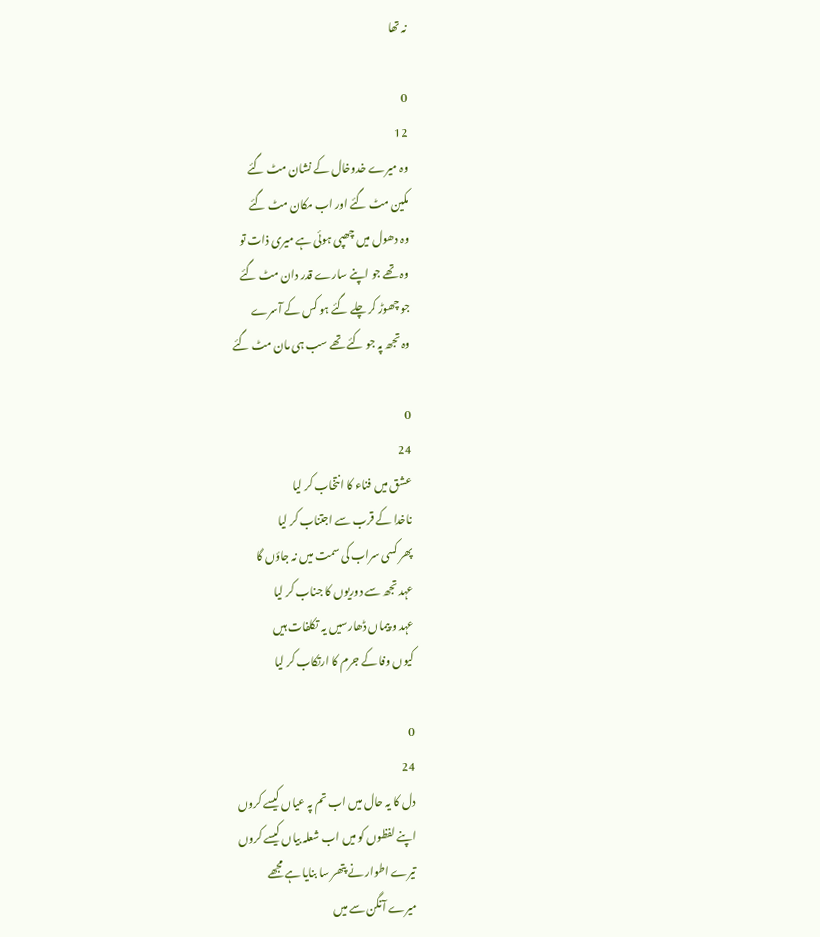نہ تھا

0
12
وہ میرے خدوخال کے نشان مٹ گئے
مکین مٹ گئے اور اب مکان مٹ گئے
وہ دھول میں چھپی ہوئی ہے میری ذات تو
وہ تھے جو اپنے سارے قدر دان مٹ گئے
جو چھوڑ کر چلے گئے ہو کس کے آسرے
وہ تجھ پہ جو کئے تھے سب ہی مان مٹ گئے

0
24
عشق میں فناء کا انتخاب کر لیا
ناخدا کے قرب سے اجتناب کر لیا
پھر کسی سراب کی سمت میں نہ جاؤں گا
عہد تجھ سے دوریوں کا جناب کر لیا
عہد و پیماں ڈھارسیں یہ تکلفات ہیں
کیوں وفا کے جرم کا ارتکاب کر لیا

0
24
دل کا یہ حال میں اب تم پہ عیاں کیسے کروں
اپنے لفظوں کو میں اب شعلہ بیاں کیسے کروں
تیرے اطوار نے پتھر سا بنایا ہے مجھے
میرے آنگن سے میں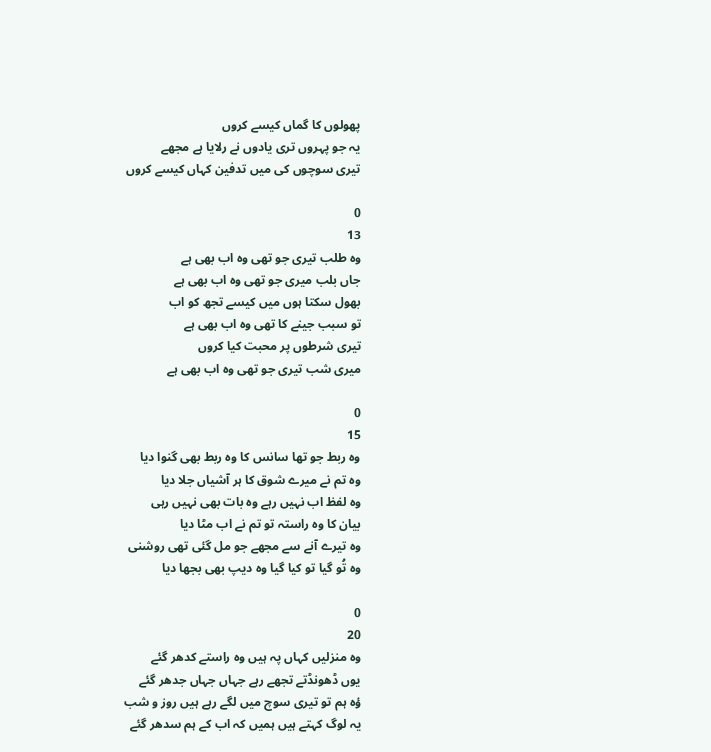پھولوں کا گماں کیسے کروں
یہ جو پہروں تری یادوں نے رلایا ہے مجھے
تیری سوچوں کی میں تدفین کہاں کیسے کروں

0
13
وہ طلب تیری جو تھی وہ اب بھی ہے
جاں بلب میری جو تھی وہ اب بھی ہے
بھول سکتا ہوں میں کیسے تجھ کو اب
تو سبب جینے کا تھی وہ اب بھی ہے
تیری شرطوں پر محبت کیا کروں
میری شب تیری جو تھی وہ اب بھی ہے

0
15
وہ ربط جو تھا سانس کا وہ ربط بھی گنوا دیا
وہ تم نے میرے شوق کا ہر آشیاں جلا دیا
وہ لفظ اب نہیں رہے وہ بات بھی نہیں رہی
بیان کا وہ راستہ تو تم نے اب مٹا دیا
وہ تیرے آنے سے مجھے جو مل گئی تھی روشنی
وہ تُو گیا تو کیا گیا وہ دیپ بھی بجھا دیا

0
20
وہ منزلیں کہاں پہ ہیں وہ راستے کدھر گئے
یوں ڈھونڈتے تجھے رہے جہاں جہاں جدھر گئے
ؤہ ہم تو تیری سوچ میں لگے رہے ہیں روز و شب
یہ لوگ کہتے ہیں ہمیں کہ اب کے ہم سدھر گئے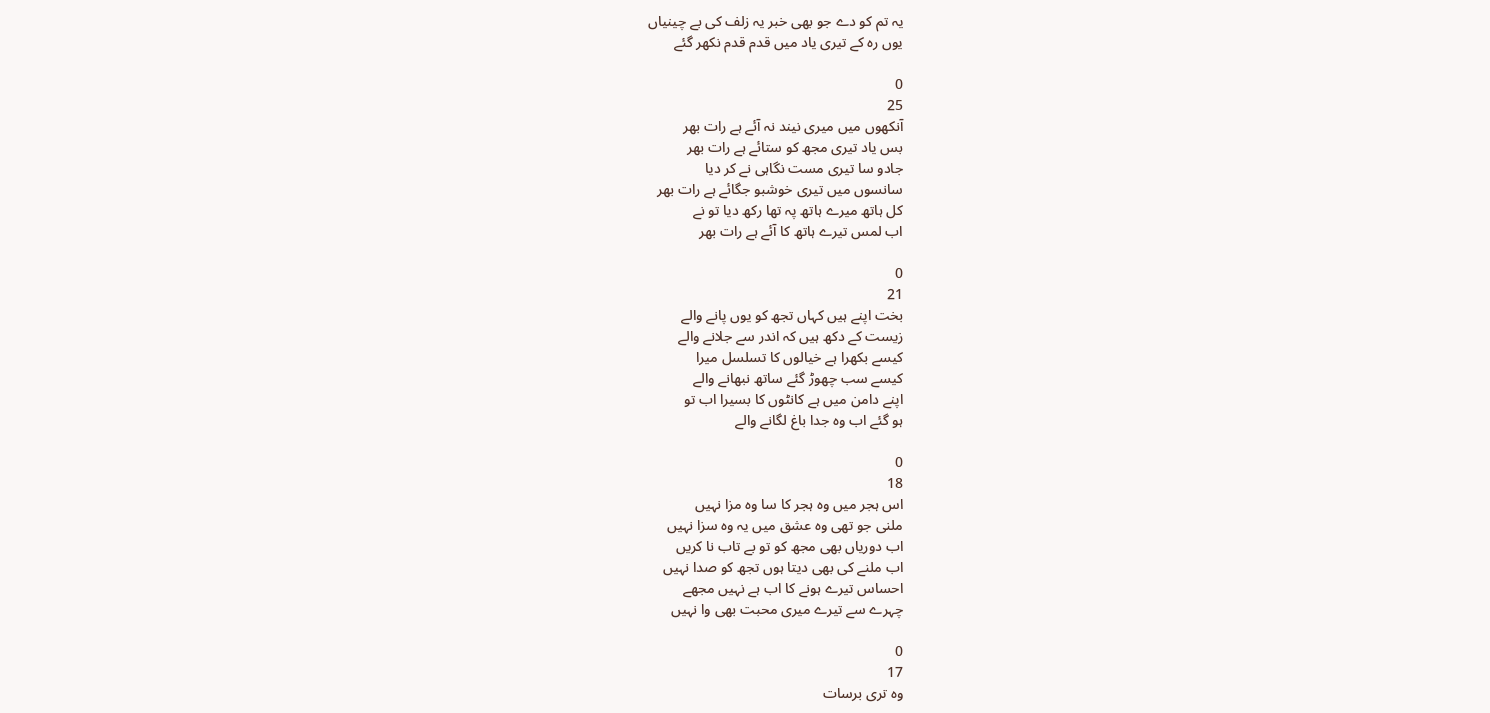یہ تم کو دے جو بھی خبر یہ زلف کی بے چینیاں
یوں رہ کے تیری یاد میں قدم قدم نکھر گئے

0
25
آنکھوں میں میری نیند نہ آئے ہے رات بھر
بس یاد تیری مجھ کو ستائے ہے رات بھر
جادو سا تیری مست نگاہی نے کر دیا
سانسوں میں تیری خوشبو جگائے ہے رات بھر
کل ہاتھ میرے ہاتھ پہ تھا رکھ دیا تو نے
اب لمس تیرے ہاتھ کا آئے ہے رات بھر

0
21
بخت اپنے ہیں کہاں تجھ کو یوں پانے والے
زیست کے دکھ ہیں کہ اندر سے جلانے والے
کیسے بکھرا ہے خیالوں کا تسلسل میرا
کیسے سب چھوڑ گئے ساتھ نبھانے والے
اپنے دامن میں ہے کانٹوں کا بسیرا اب تو
ہو گئے اب وہ جدا باغ لگانے والے

0
18
اس ہجر میں وہ ہجر کا سا وہ مزا نہیں
ملنی جو تھی وہ عشق میں یہ وہ سزا نہیں
اب دوریاں بھی مجھ کو تو بے تاب نا کریں
اب ملنے کی بھی دیتا ہوں تجھ کو صدا نہیں
احساس تیرے ہونے کا اب ہے نہیں مجھے
چہرے سے تیرے میری محبت بھی وا نہیں

0
17
وہ تری برسات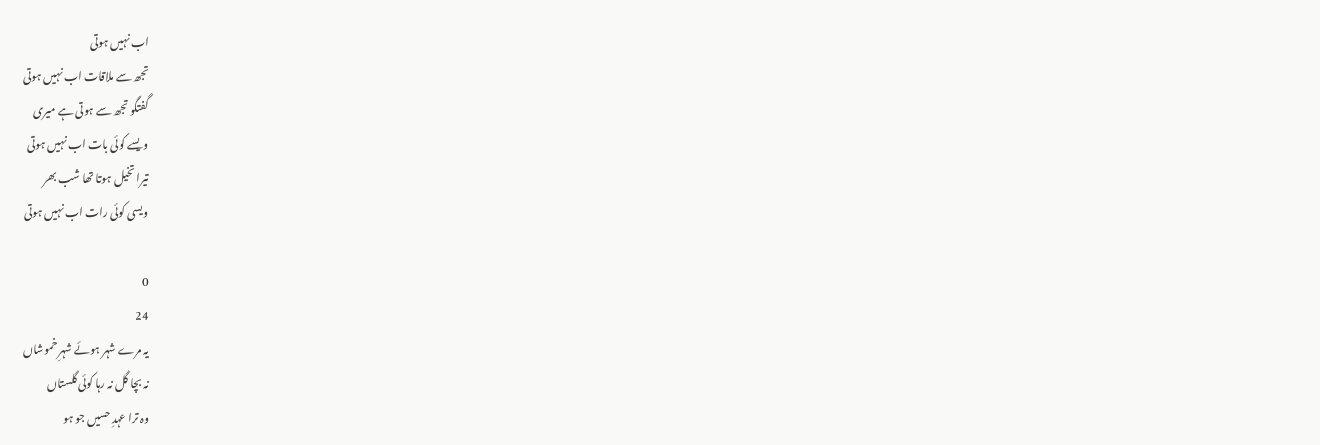اب نہیں ہوتی
تجھ سے ملاقات اب نہیں ہوتی
گفتگو تجھ سے ہوتی ہے میری
ویسے کوئی بات اب نہیں ہوتی
تیرا تخیل ہوتا تھا شب بھر
ویسی کوئی رات اب نہیں ہوتی

0
24
یہ مرے شہر ہوئے شہرِ خموشاں
نہ بچا گل نہ رہا کوئی گلستاں
وہ ترا عہدِ حسیں جو ہو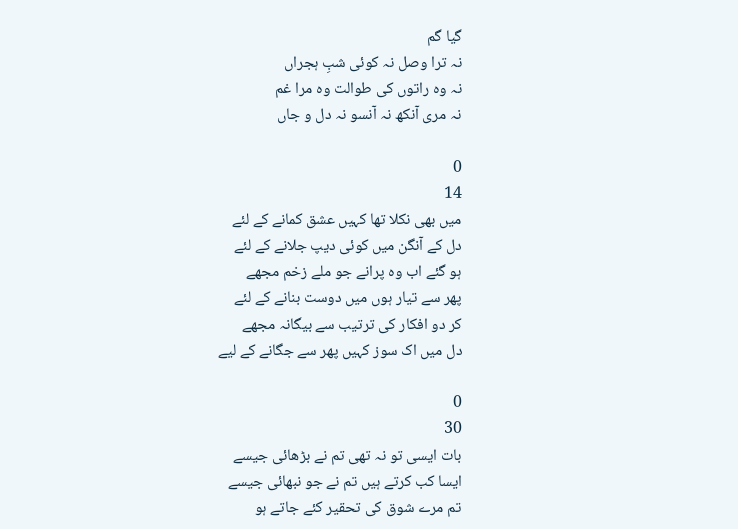گیا گم
نہ ترا وصل نہ کوئی شبِ ہجراں
نہ وہ راتوں کی طوالت وہ مرا غم
نہ مری آنکھ نہ آنسو نہ دل و جاں

0
14
میں بھی نکلا تھا کہیں عشق کمانے کے لئے
دل کے آنگن میں کوئی دیپ جلانے کے لئے
ہو گئے اب وہ پرانے جو ملے زخم مجھے
پھر سے تیار ہوں میں دوست بنانے کے لئے
کر دو افکار کی ترتیب سے بیگانہ مجھے
دل میں اک سوز کہیں پھر سے جگانے کے لیے

0
30
بات ایسی تو نہ تھی تم نے بڑھائی جیسے
ایسا کب کرتے ہیں تم نے جو نبھائی جیسے
تم مرے شوق کی تحقیر کئے جاتے ہو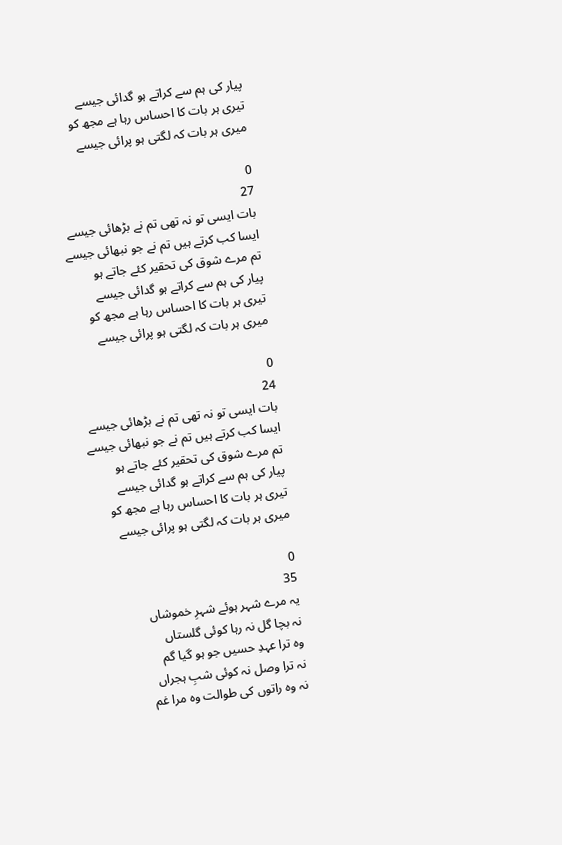پیار کی ہم سے کراتے ہو گدائی جیسے
تیری ہر بات کا احساس رہا ہے مجھ کو
میری ہر بات کہ لگتی ہو پرائی جیسے

0
27
بات ایسی تو نہ تھی تم نے بڑھائی جیسے
ایسا کب کرتے ہیں تم نے جو نبھائی جیسے
تم مرے شوق کی تحقیر کئے جاتے ہو
پیار کی ہم سے کراتے ہو گدائی جیسے
تیری ہر بات کا احساس رہا ہے مجھ کو
میری ہر بات کہ لگتی ہو پرائی جیسے

0
24
بات ایسی تو نہ تھی تم نے بڑھائی جیسے
ایسا کب کرتے ہیں تم نے جو نبھائی جیسے
تم مرے شوق کی تحقیر کئے جاتے ہو
پیار کی ہم سے کراتے ہو گدائی جیسے
تیری ہر بات کا احساس رہا ہے مجھ کو
میری ہر بات کہ لگتی ہو پرائی جیسے

0
35
یہ مرے شہر ہوئے شہرِ خموشاں
نہ بچا گل نہ رہا کوئی گلستاں
وہ ترا عہدِ حسیں جو ہو گیا گم
نہ ترا وصل نہ کوئی شبِ ہجراں
نہ وہ راتوں کی طوالت وہ مرا غم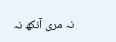نہ مری آنکھ نہ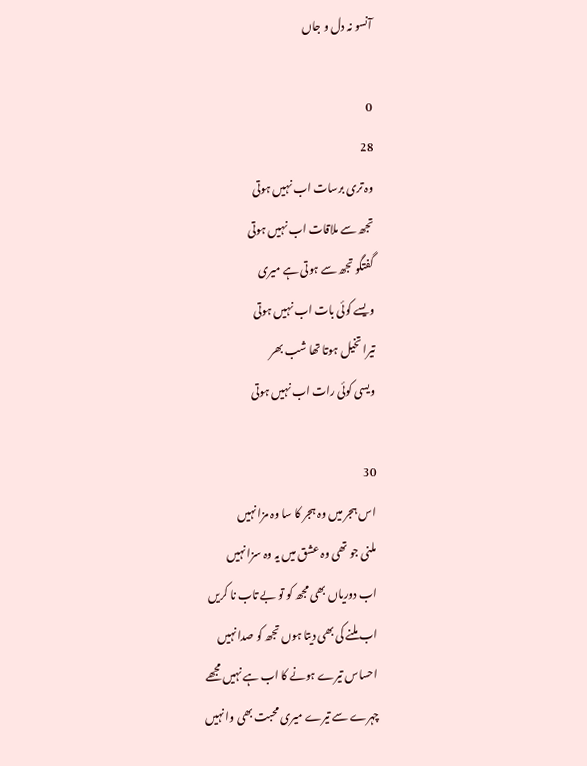آنسو نہ دل و جاں

0
28
وہ تری برسات اب نہیں ہوتی
تجھ سے ملاقات اب نہیں ہوتی
گفتگو تجھ سے ہوتی ہے میری
ویسے کوئی بات اب نہیں ہوتی
تیرا تخیل ہوتا تھا شب بھر
ویسی کوئی رات اب نہیں ہوتی

30
اس ہجر میں وہ ہجر کا سا وہ مزا نہیں
ملنی جو تھی وہ عشق میں یہ وہ سزا نہیں
اب دوریاں بھی مجھ کو تو بے تاب نا کریں
اب ملنے کی بھی دیتا ہوں تجھ کو صدا نہیں
احساس تیرے ہونے کا اب ہے نہیں مجھے
چہرے سے تیرے میری محبت بھی وا نہیں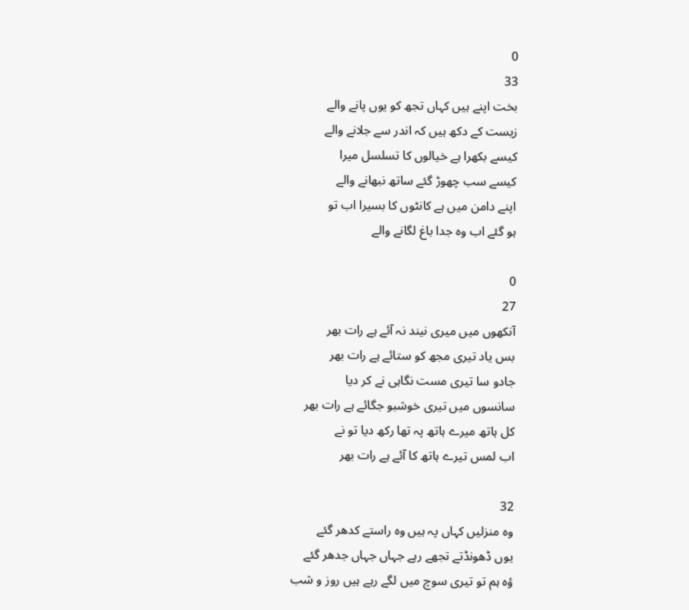0
33
بخت اپنے ہیں کہاں تجھ کو یوں پانے والے
زیست کے دکھ ہیں کہ اندر سے جلانے والے
کیسے بکھرا ہے خیالوں کا تسلسل میرا
کیسے سب چھوڑ گئے ساتھ نبھانے والے
اپنے دامن میں ہے کانٹوں کا بسیرا اب تو
ہو گئے اب وہ جدا باغ لگانے والے

0
27
آنکھوں میں میری نیند نہ آئے ہے رات بھر
بس یاد تیری مجھ کو ستائے ہے رات بھر
جادو سا تیری مست نگاہی نے کر دیا
سانسوں میں تیری خوشبو جگائے ہے رات بھر
کل ہاتھ میرے ہاتھ پہ تھا رکھ دیا تو نے
اب لمس تیرے ہاتھ کا آئے ہے رات بھر

32
وہ منزلیں کہاں پہ ہیں وہ راستے کدھر گئے
یوں ڈھونڈتے تجھے رہے جہاں جہاں جدھر گئے
ؤہ ہم تو تیری سوچ میں لگے رہے ہیں روز و شب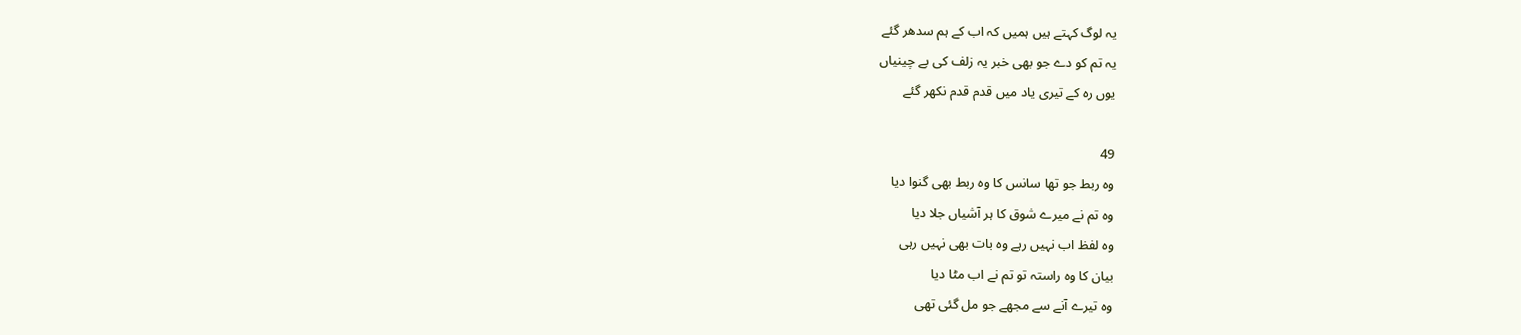یہ لوگ کہتے ہیں ہمیں کہ اب کے ہم سدھر گئے
یہ تم کو دے جو بھی خبر یہ زلف کی بے چینیاں
یوں رہ کے تیری یاد میں قدم قدم نکھر گئے

49
وہ ربط جو تھا سانس کا وہ ربط بھی گنوا دیا
وہ تم نے میرے شوق کا ہر آشیاں جلا دیا
وہ لفظ اب نہیں رہے وہ بات بھی نہیں رہی
بیان کا وہ راستہ تو تم نے اب مٹا دیا
وہ تیرے آنے سے مجھے جو مل گئی تھی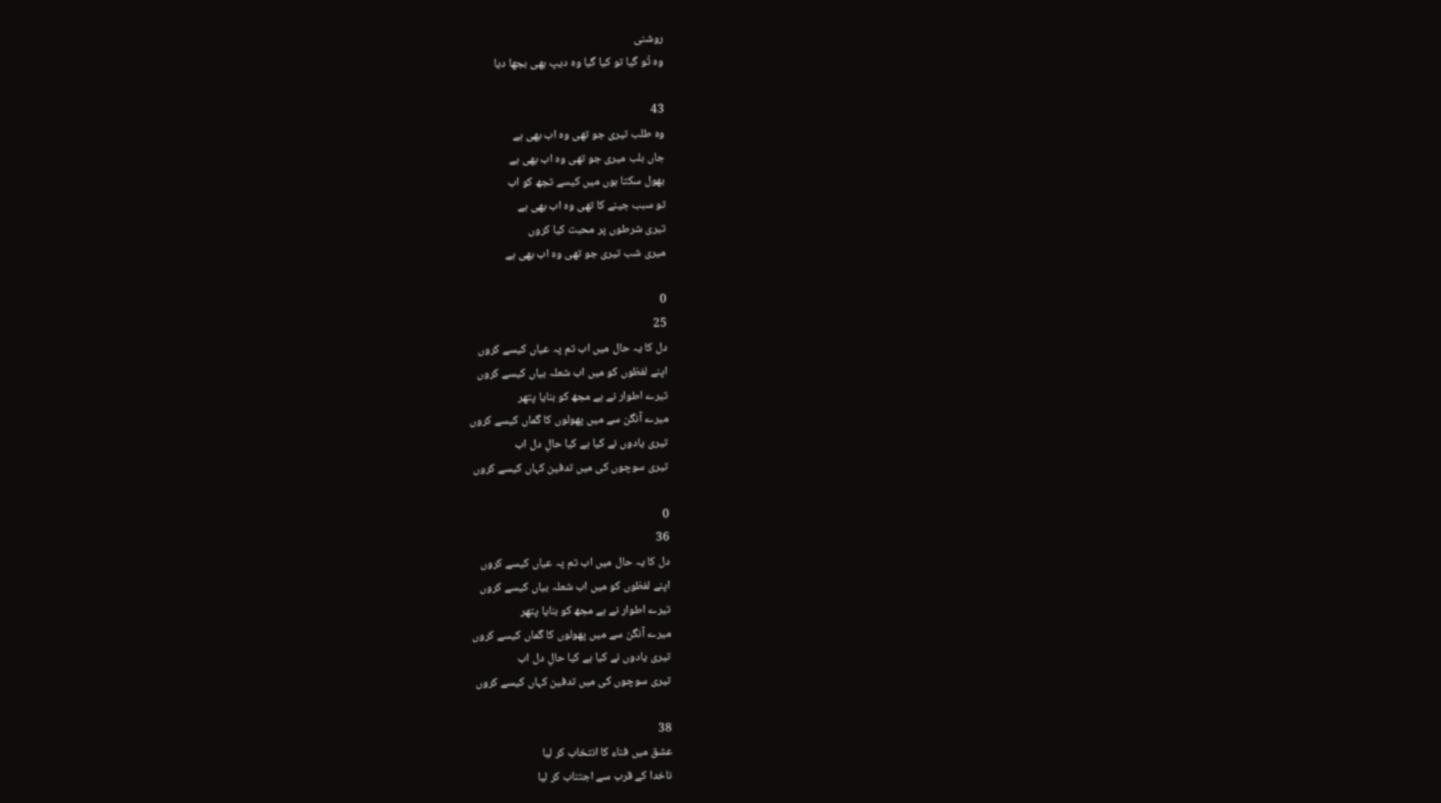روشنی
وہ تُو گیا تو کیا گیا وہ دیپ بھی بجھا دیا

43
وہ طلب تیری جو تھی وہ اب بھی ہے
جاں بلب میری جو تھی وہ اب بھی ہے
بھول سکتا ہوں میں کیسے تجھ کو اب
تو سبب جینے کا تھی وہ اب بھی ہے
تیری شرطوں پر محبت کیا کروں
میری شب تیری جو تھی وہ اب بھی ہے

0
25
دل کا یہ حال میں اب تم پہ عیاں کیسے کروں
اپنے لفظوں کو میں اب شعلہ بیاں کیسے کروں
تیرے اطوار نے ہے مجھ کو بنایا پتھر
میرے آنگن سے میں پھولوں کا گماں کیسے کروں
تیری یادوں نے کیا ہے کیا حالِ دل اب
تیری سوچوں کی میں تدفین کہاں کیسے کروں

0
36
دل کا یہ حال میں اب تم پہ عیاں کیسے کروں
اپنے لفظوں کو میں اب شعلہ بیاں کیسے کروں
تیرے اطوار نے ہے مجھ کو بنایا پتھر
میرے آنگن سے میں پھولوں کا گماں کیسے کروں
تیری یادوں نے کیا ہے کیا حالِ دل اب
تیری سوچوں کی میں تدفین کہاں کیسے کروں

38
عشق میں فناء کا انتخاب کر لیا
ناخدا کے قرب سے اجتناب کر لیا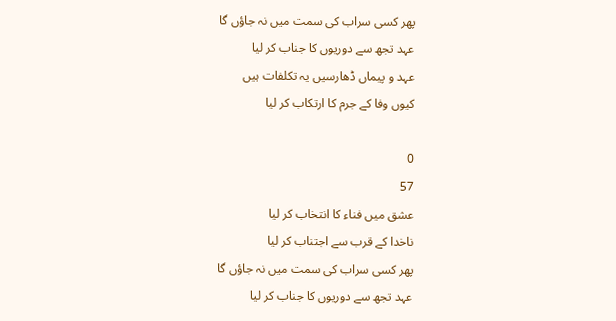پھر کسی سراب کی سمت میں نہ جاؤں گا
عہد تجھ سے دوریوں کا جناب کر لیا
عہد و پیماں ڈھارسیں یہ تکلفات ہیں
کیوں وفا کے جرم کا ارتکاب کر لیا

0
57
عشق میں فناء کا انتخاب کر لیا
ناخدا کے قرب سے اجتناب کر لیا
پھر کسی سراب کی سمت میں نہ جاؤں گا
عہد تجھ سے دوریوں کا جناب کر لیا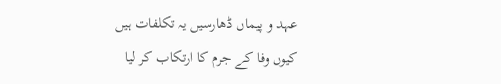عہد و پیماں ڈھارسیں یہ تکلفات ہیں
کیوں وفا کے جرم کا ارتکاب کر لیا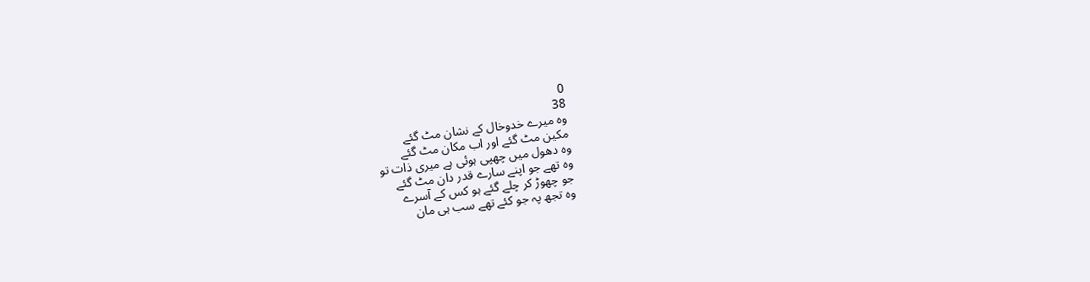0
38
وہ میرے خدوخال کے نشان مٹ گئے
مکین مٹ گئے اور اب مکان مٹ گئے
وہ دھول میں چھپی ہوئی ہے میری ذات تو
وہ تھے جو اپنے سارے قدر دان مٹ گئے
جو چھوڑ کر چلے گئے ہو کس کے آسرے
وہ تجھ پہ جو کئے تھے سب ہی مان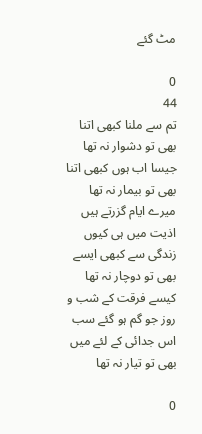مٹ گئے

0
44
تم سے ملنا کبھی اتنا بھی تو دشوار نہ تھا
جیسا اب ہوں کبھی اتنا بھی تو بیمار نہ تھا
میرے ایام گزرتے ہیں اذیت میں ہی کیوں
زندگی سے کبھی ایسے بھی تو دوچار نہ تھا
کیسے فرقت کے شب و روز جو گم ہو گئے سب
اس جدائی کے لئے میں بھی تو تیار نہ تھا

0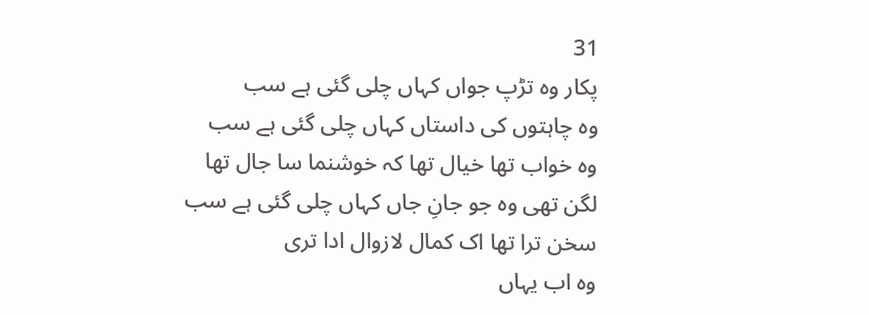31
پکار وہ تڑپ جواں کہاں چلی گئی ہے سب
وہ چاہتوں کی داستاں کہاں چلی گئی ہے سب
وہ خواب تھا خیال تھا کہ خوشنما سا جال تھا
لگن تھی وہ جو جانِ جاں کہاں چلی گئی ہے سب
سخن ترا تھا اک کمال لازوال ادا تری
وہ اب یہاں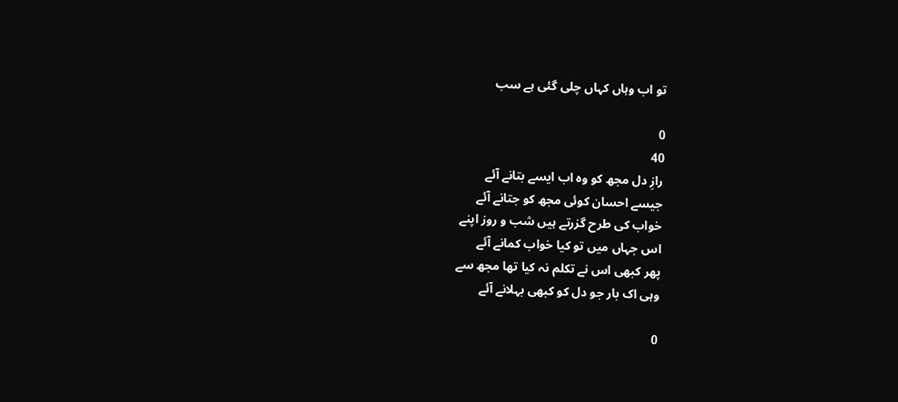تو اب وہاں کہاں چلی گئی ہے سب

0
40
رازِ دل مجھ کو وہ اب ایسے بتانے آئے
جیسے احسان کوئی مجھ کو جتانے آئے
خواب کی طرح گزرتے ہیں شب و روز اپنے
اس جہاں میں تو کیا خواب کمانے آئے
پھر کبھی اس نے تکلم نہ کیا تھا مجھ سے
وہی اک بار جو دل کو کبھی بہلانے آئے

0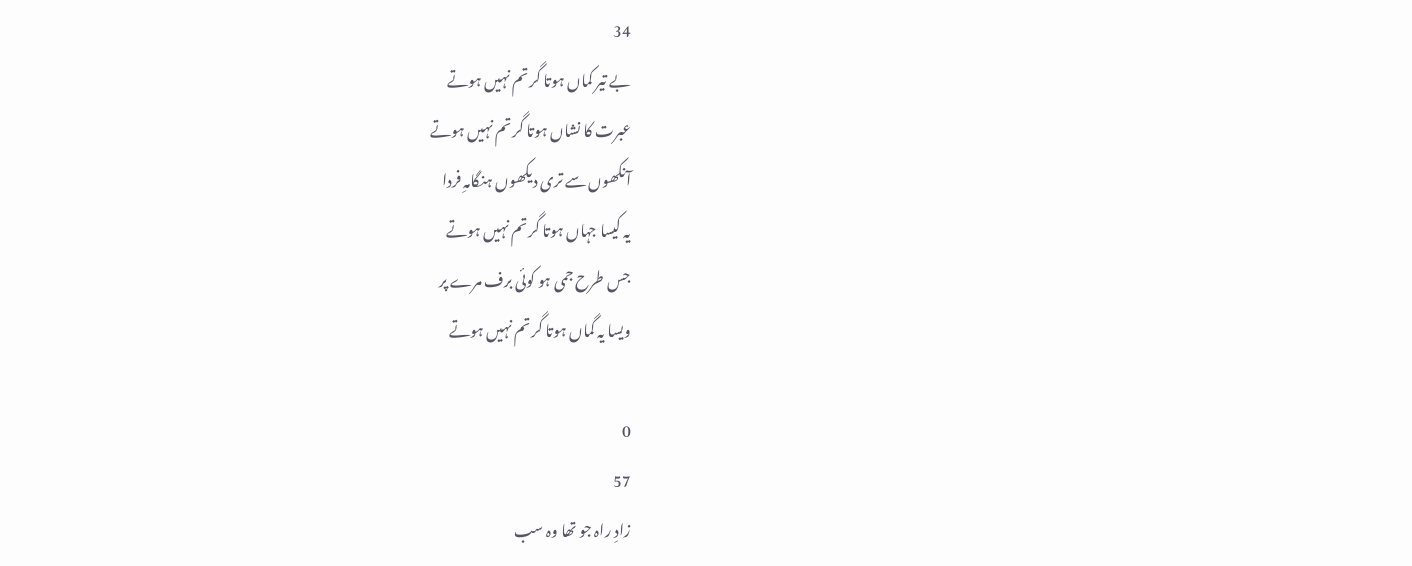34
بے تیر کماں ہوتا گر تم نہیں ہوتے
عبرت کا نشاں ہوتا گر تم نہیں ہوتے
آنکھوں سے تری دیکھوں ہنگامہِ فردا
یہ کیسا جہاں ہوتا گر تم نہیں ہوتے
جس طرح جمی ہو کوئی برف مرے پر
ویسا یہ گماں ہوتا گر تم نہیں ہوتے

0
57
زادِ راہ جو تھا وہ سب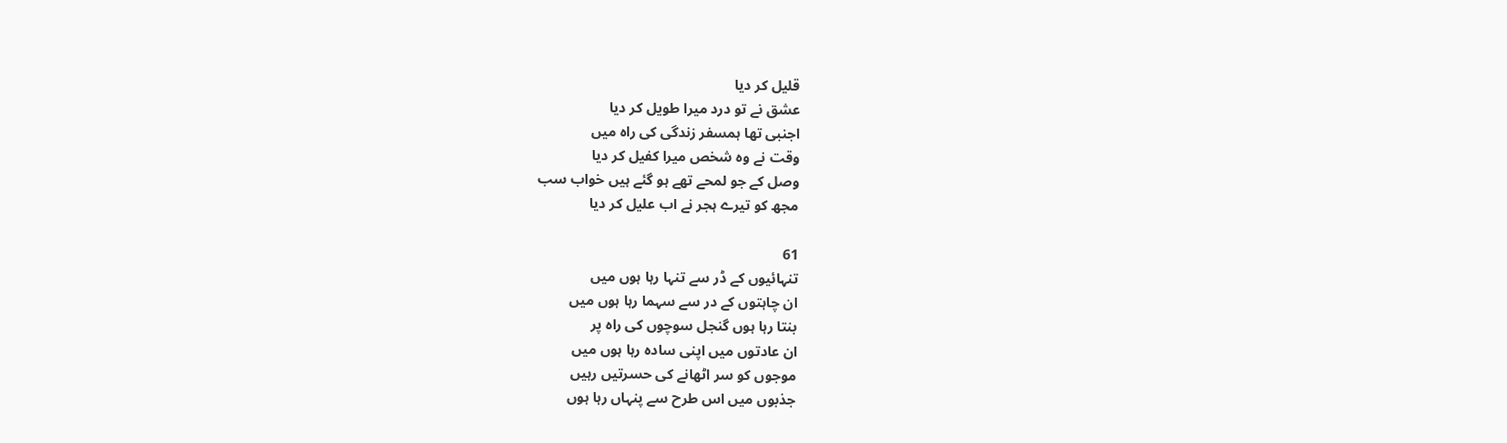قلیل کر دیا
عشق نے تو درد میرا طویل کر دیا
اجنبی تھا ہمسفر زندگی کی راہ میں
وقت نے وہ شخص میرا کفیل کر دیا
وصل کے جو لمحے تھے ہو گئے ہیں خواب سب
مجھ کو تیرے ہجر نے اب علیل کر دیا

61
تنہائیوں کے ڈر سے تنہا رہا ہوں میں
ان چاہتوں کے در سے سہما رہا ہوں میں
بنتا رہا ہوں گنجل سوچوں کی راہ پر
ان عادتوں میں اپنی سادہ رہا ہوں میں
موجوں کو سر اٹھانے کی حسرتیں رہیں
جذبوں میں اس طرح سے پنہاں رہا ہوں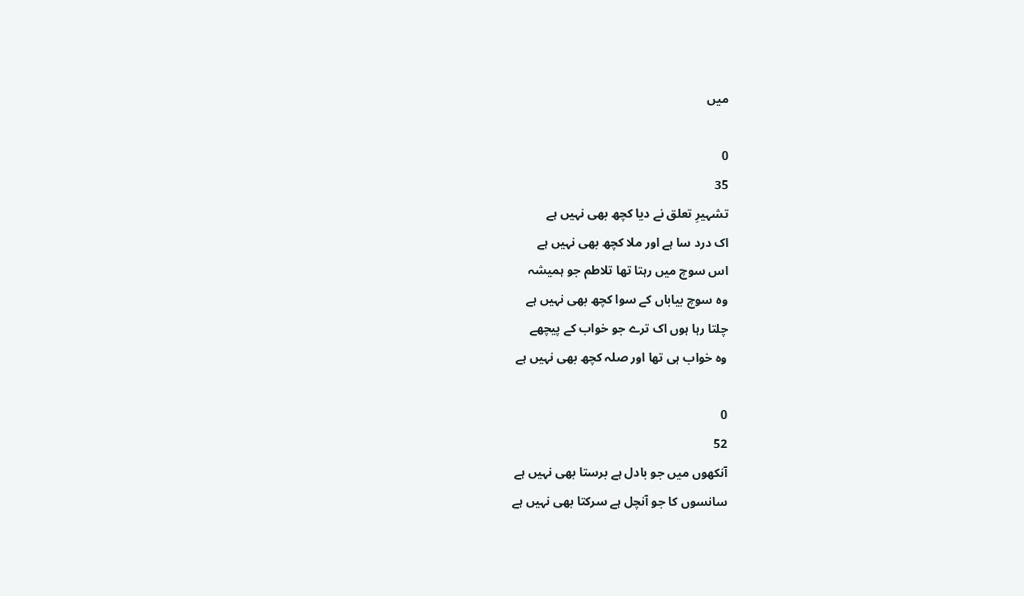میں

0
35
تشہیرِ تعلق نے دیا کچھ بھی نہیں ہے
اک درد سا ہے اور ملا کچھ بھی نہیں ہے
اس سوچ میں رہتا تھا تلاطم جو ہمیشہ
وہ سوچ بیاباں کے سوا کچھ بھی نہیں ہے
چلتا رہا ہوں اک ترے جو خواب کے پیچھے
وہ خواب ہی تھا اور صلہ کچھ بھی نہیں ہے

0
52
آنکھوں میں جو بادل ہے برستا بھی نہیں ہے
سانسوں کا جو آنچل ہے سرکتا بھی نہیں ہے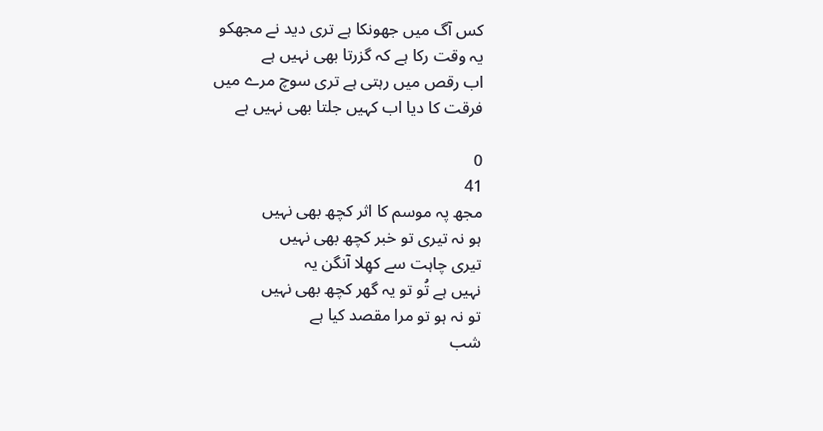کس آگ میں جھونکا ہے تری دید نے مجھکو
یہ وقت رکا ہے کہ گزرتا بھی نہیں ہے
اب رقص میں رہتی ہے تری سوچ مرے میں
فرقت کا دیا اب کہیں جلتا بھی نہیں ہے

0
41
مجھ پہ موسم کا اثر کچھ بھی نہیں
ہو نہ تیری تو خبر کچھ بھی نہیں
تیری چاہت سے کھِلا آنگن یہ
نہیں ہے تُو تو یہ گھر کچھ بھی نہیں
تو نہ ہو تو مرا مقصد کیا ہے
شب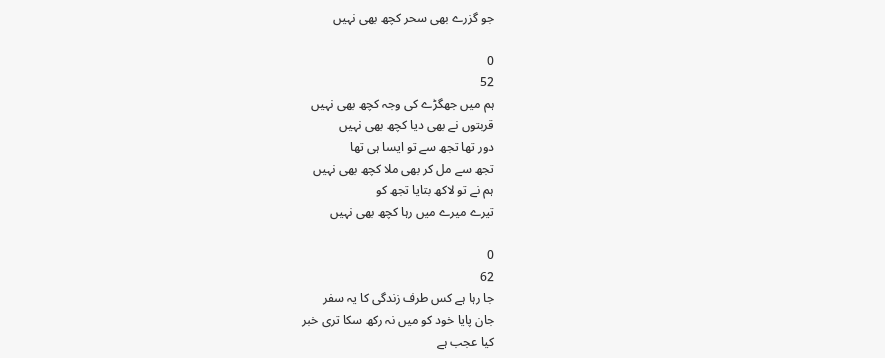جو گزرے بھی سحر کچھ بھی نہیں

0
52
ہم میں جھگڑے کی وجہ کچھ بھی نہیں
قربتوں نے بھی دیا کچھ بھی نہیں
دور تھا تجھ سے تو ایسا ہی تھا
تجھ سے مل کر بھی ملا کچھ بھی نہیں
ہم نے تو لاکھ بتایا تجھ کو
تیرے میرے میں رہا کچھ بھی نہیں

0
62
جا رہا ہے کس طرف زندگی کا یہ سفر
جان پایا خود کو میں نہ رکھ سکا تری خبر
کیا عجب ہے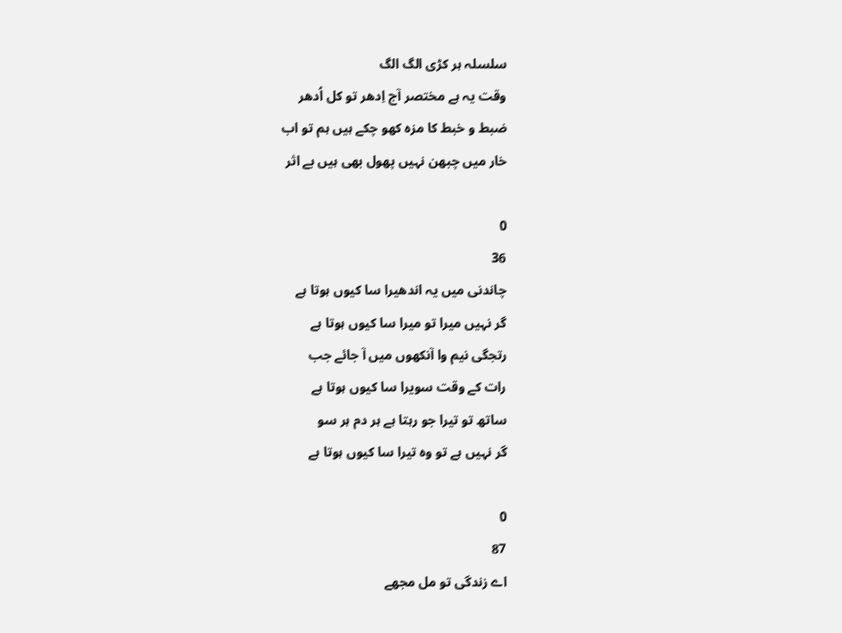سلسلہ ہر کڑی الگ الگ
وقت یہ ہے مختصر آج اِدھر تو کل اُدھر
ضبط و خبط کا مزہ کھو چکے ہیں ہم تو اب
خار میں چبھن نہیں پھول بھی ہیں بے اثر

0
36
چاندنی میں یہ اندھیرا سا کیوں ہوتا ہے
گر نہیں میرا تو میرا سا کیوں ہوتا ہے
رتجگی نیم وا آنکھوں میں آ جائے جب
رات کے وقت سویرا سا کیوں ہوتا ہے
ساتھ تو تیرا جو رہتا ہے ہر دم ہر سو
گر نہیں ہے تو وہ تیرا سا کیوں ہوتا ہے

0
87
اے زندگی تو مل مجھے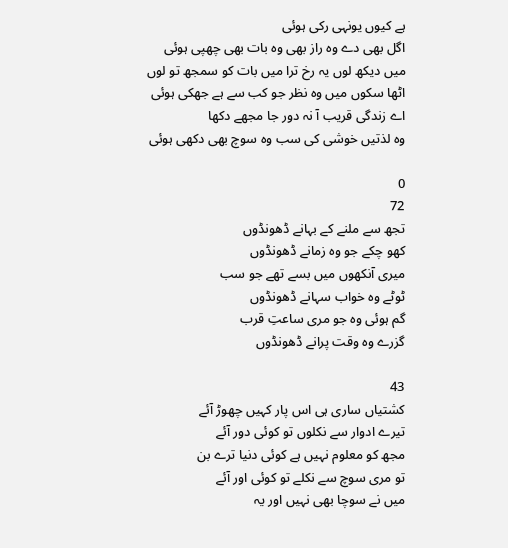ہے کیوں یونہی رکی ہوئی
اگل بھی دے وہ راز بھی وہ بات بھی چھپی ہوئی
میں دیکھ لوں یہ رخ ترا میں بات کو سمجھ تو لوں
اٹھا سکوں میں وہ نظر جو کب سے ہے جھکی ہوئی
اے زندگی قریب آ نہ دور جا مجھے دکھا
وہ لذتیں خوشی کی سب وہ سوچ بھی دکھی ہوئی

0
72
تجھ سے ملنے کے بہانے ڈھونڈوں
کھو چکے جو وہ زمانے ڈھونڈوں
میری آنکھوں میں بسے تھے جو سب
ٹوٹے وہ خواب سہانے ڈھونڈوں
گم ہوئی وہ جو مری ساعتِ قرب
گزرے وہ وقت پرانے ڈھونڈوں

43
کشتیاں ساری ہی اس پار کہیں چھوڑ آئے
تیرے ادوار سے نکلوں تو کوئی دور آئے
مجھ کو معلوم نہیں ہے کوئی دنیا ترے بن
تو مری سوچ سے نکلے تو کوئی اور آئے
میں نے سوچا بھی نہیں اور یہ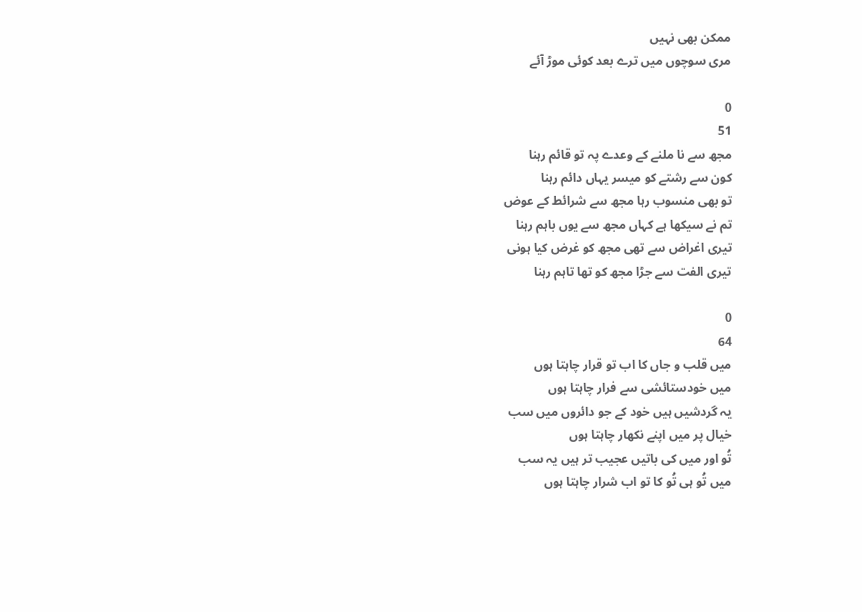ممکن بھی نہیں
مری سوچوں میں ترے بعد کوئی موڑ آئے

0
51
مجھ سے نا ملنے کے وعدے پہ تو قائم رہنا
کون سے رشتے کو میسر یہاں دائم رہنا
تو بھی منسوب رہا مجھ سے شرائط کے عوض
تم نے سیکھا ہے کہاں مجھ سے یوں باہم رہنا
تیری اغراض سے تھی مجھ کو غرض کیا ہونی
تیری الفت سے جڑا مجھ کو تھا تاہم رہنا

0
64
میں قلب و جاں کا اب تو قرار چاہتا ہوں
میں خودستائشی سے فرار چاہتا ہوں
یہ گردشیں ہیں خود کے جو دائروں میں سب
خیال پر میں اپنے نکھار چاہتا ہوں
تُو اور میں کی باتیں عجیب تر ہیں یہ سب
میں تُو ہی تُو کا تو اب شرار چاہتا ہوں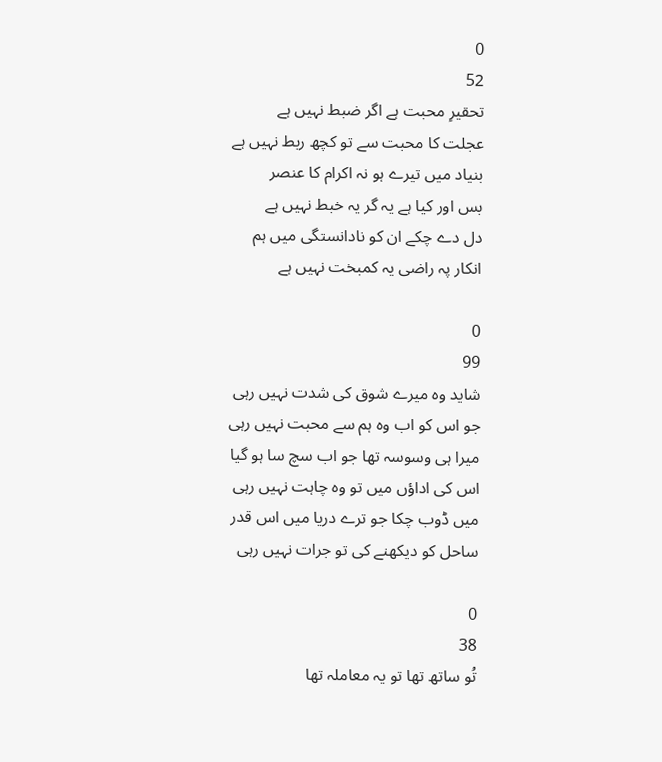0
52
تحقیرِ محبت ہے اگر ضبط نہیں ہے
عجلت کا محبت سے تو کچھ ربط نہیں ہے
بنیاد میں تیرے ہو نہ اکرام کا عنصر
بس اور کیا ہے یہ گر یہ خبط نہیں ہے
دل دے چکے ان کو نادانستگی میں ہم
انکار پہ راضی یہ کمبخت نہیں ہے

0
99
شاید وہ میرے شوق کی شدت نہیں رہی
جو اس کو اب وہ ہم سے محبت نہیں رہی
میرا ہی وسوسہ تھا جو اب سچ سا ہو گیا
اس کی اداؤں میں تو وہ چاہت نہیں رہی
میں ڈوب چکا جو ترے دریا میں اس قدر
ساحل کو دیکھنے کی تو جرات نہیں رہی

0
38
تُو ساتھ تھا تو یہ معاملہ تھا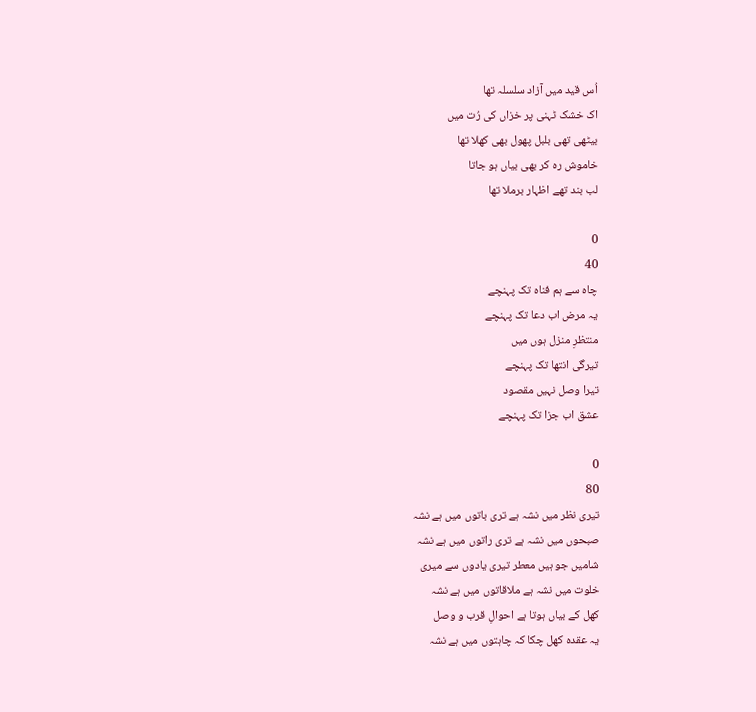اُس قید میں آزاد سلسلہ تھا
اک خشک ٹہنی پر خزاں کی رُت میں
بیٹھی تھی بلبل پھول بھی کھلا تھا
خاموش رہ کر بھی بیاں ہو جاتا
لب بند تھے اظہار برملا تھا

0
40
چاہ سے ہم فناہ تک پہنچے
یہ مرض اب دعا تک پہنچے
منتظرِ منزل ہوں میں
تیرگی انتھا تک پہنچے
تیرا وصل نہیں مقصود
عشق اب جزا تک پہنچے

0
80
تیری نظر میں نشہ ہے تری باتوں میں ہے نشہ
صبحوں میں نشہ ہے تری راتوں میں ہے نشہ
شامیں جو ہیں معطر تیری یادوں سے میری
خلوت میں نشہ ہے ملاقاتوں میں ہے نشہ
کھل کے بیاں ہوتا ہے احوالِ قرب و وصل
یہ عقدہ کھل چکا کہ چاہتوں میں ہے نشہ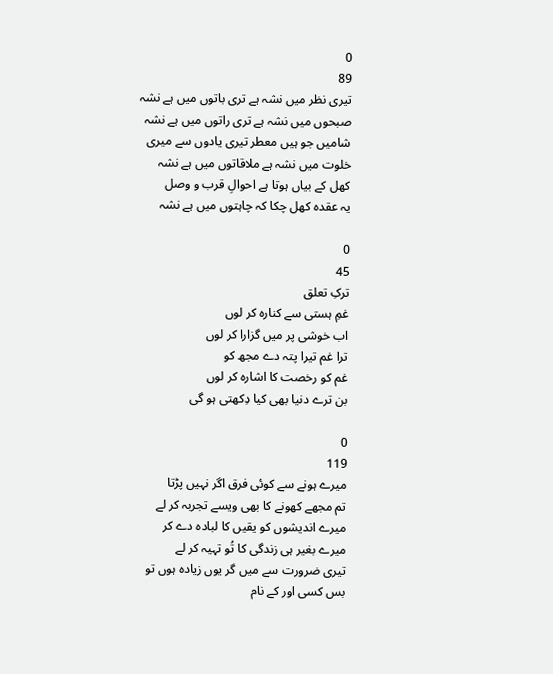0
89
تیری نظر میں نشہ ہے تری باتوں میں ہے نشہ
صبحوں میں نشہ ہے تری راتوں میں ہے نشہ
شامیں جو ہیں معطر تیری یادوں سے میری
خلوت میں نشہ ہے ملاقاتوں میں ہے نشہ
کھل کے بیاں ہوتا ہے احوالِ قرب و وصل
یہ عقدہ کھل چکا کہ چاہتوں میں ہے نشہ

0
45
ترکِ تعلق
غمِ ہستی سے کنارہ کر لوں
اب خوشی پر میں گزارا کر لوں
ترا غم تیرا پتہ دے مجھ کو
غم کو رخصت کا اشارہ کر لوں
بن ترے دنیا بھی کیا دِکھتی ہو گی

0
119
میرے ہونے سے کوئی فرق اگر نہیں پڑتا
تم مجھے کھونے کا بھی ویسے تجربہ کر لے
میرے اندیشوں کو یقیں کا لبادہ دے کر
میرے بغیر ہی زندگی کا تُو تہیہ کر لے
تیری ضرورت سے میں گر یوں زیادہ ہوں تو
بس کسی اور کے نام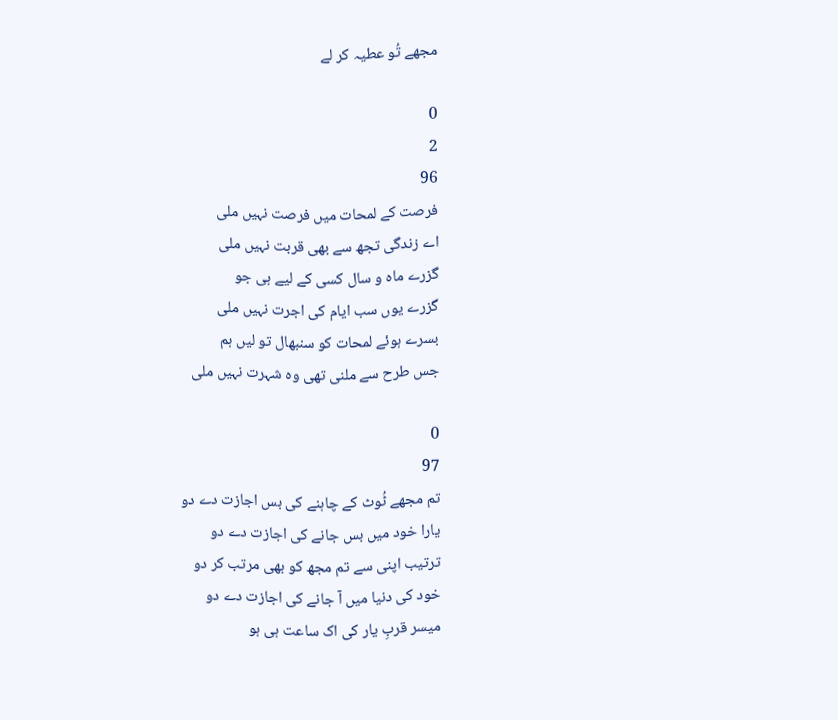مجھے تُو عطیہ کر لے

0
2
96
فرصت کے لمحات میں فرصت نہیں ملی
اے زندگی تجھ سے بھی قربت نہیں ملی
گزرے ماہ و سال کسی کے لیے ہی جو
گزرے یوں سب ایام کی اجرت نہیں ملی
بسرے ہوئے لمحات کو سنبھال تو لیں ہم
جس طرح سے ملنی تھی وہ شہرت نہیں ملی

0
97
تم مجھے ٹُوٹ کے چاہنے کی بس اجازت دے دو
یارا خود میں بس جانے کی اجازت دے دو
ترتیب اپنی سے تم مجھ کو بھی مرتب کر دو
خود کی دنیا میں آ جانے کی اجازت دے دو
میسر قربِ یار کی اک ساعت ہی ہو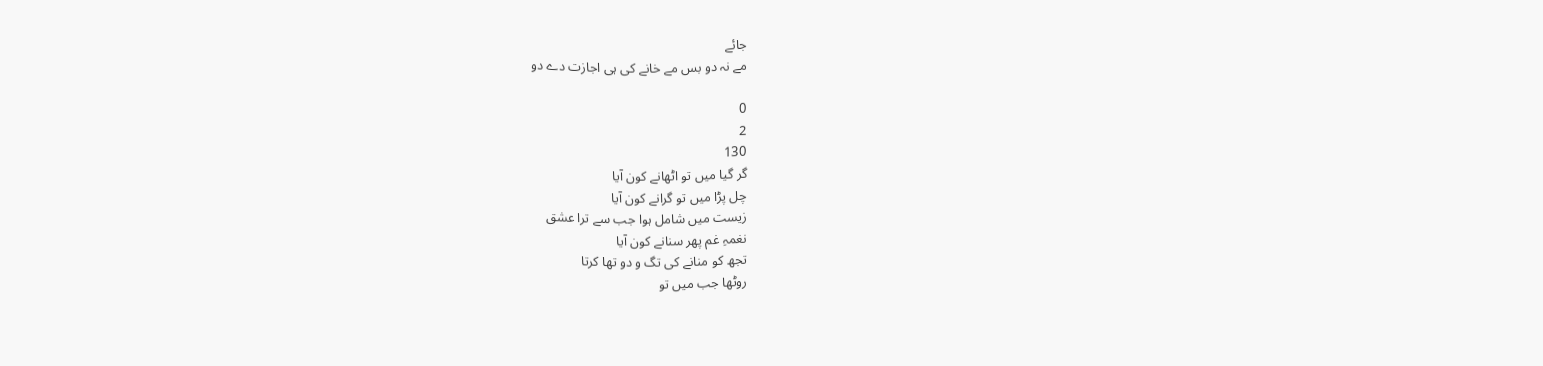جائے
مے نہ دو بس مے خانے کی ہی اجازت دے دو

0
2
130
گر گیا میں تو اٹھانے کون آیا
چل پڑا میں تو گرانے کون آیا
زیست میں شامل ہوا جب سے ترا عشق
نغمہِ غم پھر سنانے کون آیا
تجھ کو منانے کی تگ و دو تھا کرتا
روٹھا جب میں تو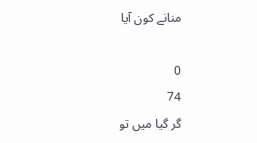منانے کون آیا

0
74
گر گیا میں تو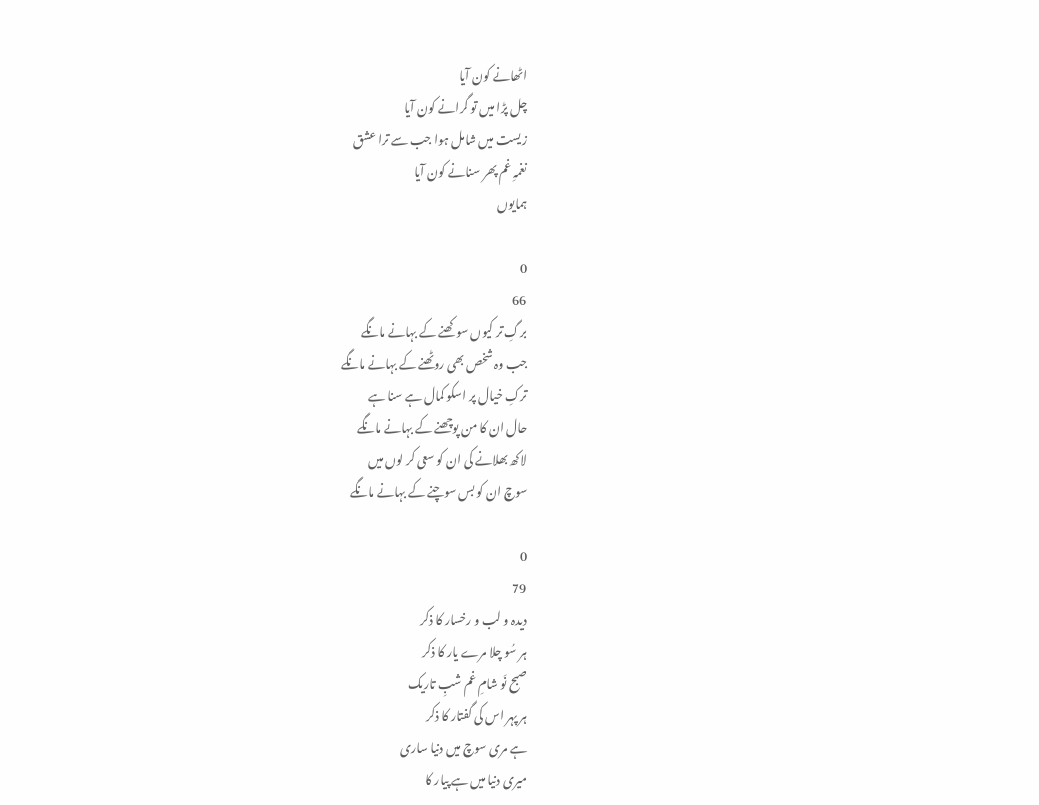اٹھانے کون آیا
چل پڑا میں تو گرانے کون آیا
زیست میں شامل ہوا جب سے ترا عشق
نغمہِ غم پھر سنانے کون آیا
ہمایوں

0
66
برگِ تر کیوں سوکھنے کے بہانے مانگے
جب وہ شخص بھی روٹھنے کے بہانے مانگے
ترکِ خیال پر اسکو کمال ہے سنا ہے
حال ان کا من پوچھنے کے بہانے مانگے
لاکھ بھلانے کی ان کو سعی کر لوں میں
سوچ ان کو بس سوچنے کے بہانے مانگے

0
79
دیدہ و لب و رخسار کا ذکر
ہر سُو چلا مرے یار کا ذکر
صبح نَو شامِ غم شبِ تاریک
ہر پہر اس کی گفتار کا ذکر
ہے مری سوچ میں دنیا ساری
میری دنیا میں ہے پیار کا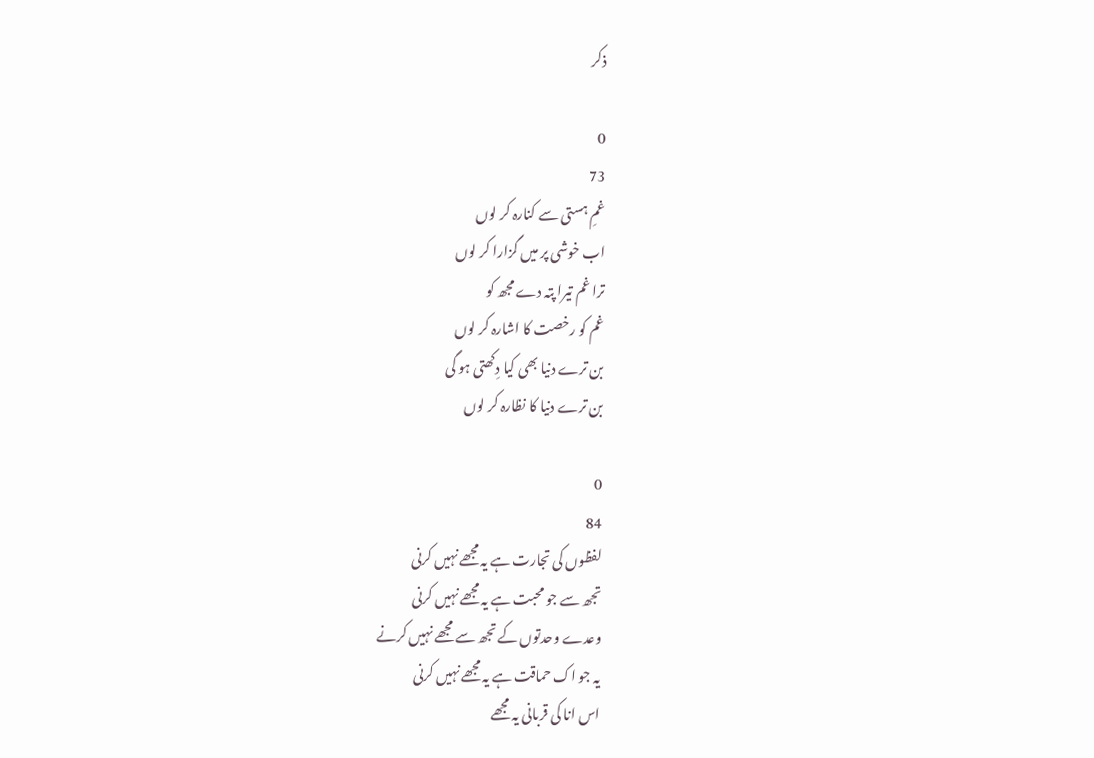ذکر

0
73
غمِ ہستی سے کنارہ کر لوں
اب خوشی پر میں گزارا کر لوں
ترا غم تیرا پتہ دے مجھ کو
غم کو رخصت کا اشارہ کر لوں
بن ترے دنیا بھی کیا دِکھتی ہو گی
بن ترے دنیا کا نظارہ کر لوں

0
84
لفظوں کی تجارت ہے یہ مجھے نہیں کرنی
تجھ سے جو محبت ہے یہ مجھے نہیں کرنی
وعدے وحدتوں کے تجھ سے مجھے نہیں کرنے
یہ جو اک حماقت ہے یہ مجھے نہیں کرنی
اس انا کی قربانی یہ مجھے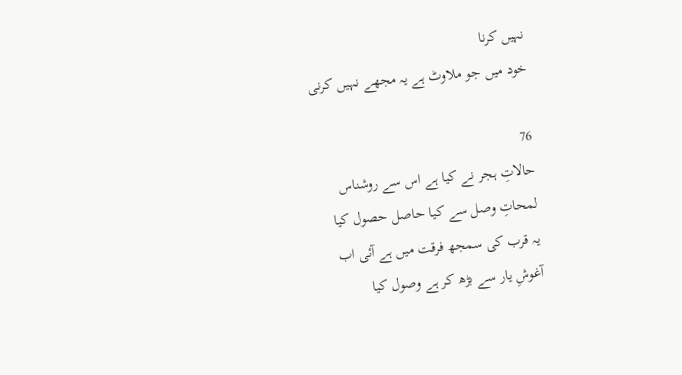نہیں کرنا
خود میں جو ملاوٹ ہے یہ مجھے نہیں کرنی

76
حالاتِ ہجر نے کیا ہے اس سے روشناس
لمحاتِ وصل سے کیا حاصل حصول کیا
یہ قرب کی سمجھ فرقت میں ہے آئی اب
آغوشِ یار سے بڑھ کر ہے وصول کیا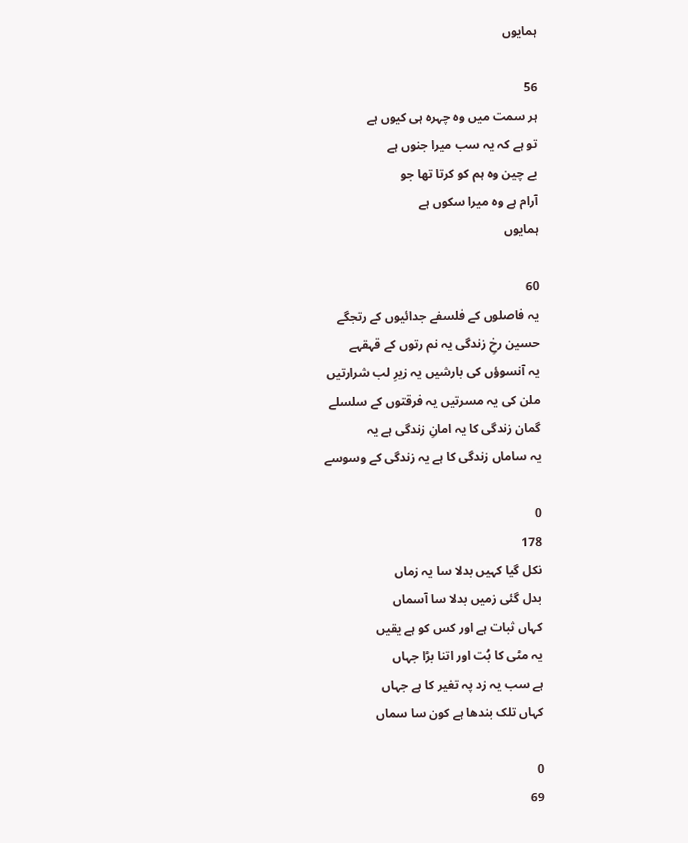ہمایوں

56
ہر سمت میں وہ چہرہ ہی کیوں ہے
تو ہے کہ یہ سب میرا جنوں ہے
بے چین وہ ہم کو کرتا تھا جو
آرام ہے وہ میرا سکوں ہے
ہمایوں

60
یہ فاصلوں کے فلسفے جدائیوں کے رتجگے
حسین رخِ زندگی یہ نم رتوں کے قہقہے
یہ آنسوؤں کی بارشیں یہ زیرِ لب شرارتیں
ملن کی یہ مسرتیں یہ فرقتوں کے سلسلے
گمان زندگی کا یہ امانِ زندگی ہے یہ
یہ ساماں زندگی کا ہے یہ زندگی کے وسوسے

0
178
نکل گیا کہیں بدلا سا یہ زماں
بدل گئی زمیں بدلا سا آسماں
کہاں ثبات ہے اور کس کو ہے یقیں
یہ مٹی کا بُت اور اتنا بڑا جہاں
ہے سب یہ زد پہ تغیر کا ہے جہاں
کہاں تلک بندھا ہے کون سا سماں

0
69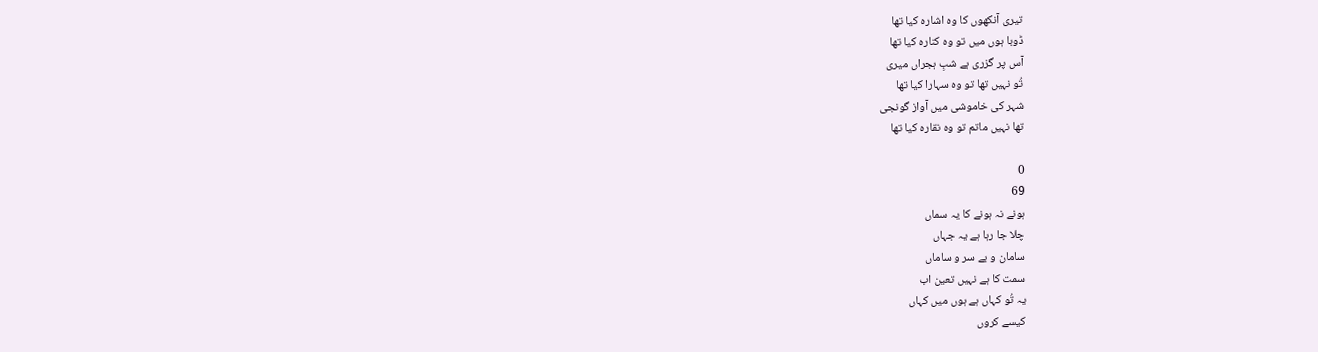تیری آنکھوں کا وہ اشارہ کیا تھا
ڈوبا ہوں میں تو وہ کنارہ کیا تھا
آس پر گزری ہے شبِ ہجراں میری
تُو نہیں تھا تو وہ سہارا کیا تھا
شہر کی خاموشی میں آواز گونجی
تھا نہیں ماتم تو وہ نقارہ کیا تھا

0
69
ہونے نہ ہونے کا یہ سماں
چلا جا رہا ہے یہ جہاں
سامان و بے سر و ساماں
سمت کا ہے نہیں تعین اب
یہ تُو کہاں ہے ہوں میں کہاں
کیسے کروں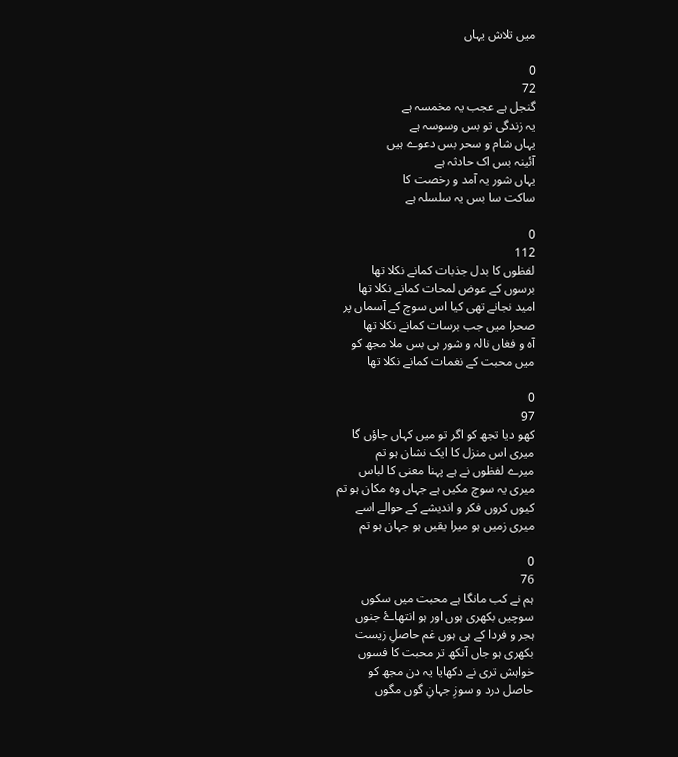میں تلاش یہاں

0
72
گنجل ہے عجب یہ مخمسہ ہے
یہ زندگی تو بس وسوسہ ہے
یہاں شام و سحر بس دعوے ہیں
آئینہ بس اک حادثہ ہے
یہاں شور یہ آمد و رخصت کا
ساکت سا بس یہ سلسلہ ہے

0
112
لفظوں کا بدل جذبات کمانے نکلا تھا
برسوں کے عوض لمحات کمانے نکلا تھا
امید نجانے تھی کیا اس سوچ کے آسماں پر
صحرا میں جب برسات کمانے نکلا تھا
آہ و فغاں نالہ و شور ہی بس ملا مجھ کو
میں محبت کے نغمات کمانے نکلا تھا

0
97
کھو دیا تجھ کو اگر تو میں کہاں جاؤں گا
میری اس منزل کا ایک نشان ہو تم
میرے لفظوں نے ہے پہنا معنی کا لباس
میری یہ سوچ مکیں ہے جہاں وہ مکان ہو تم
کیوں کروں فکر و اندیشے کے حوالے اسے
میری زمیں ہو میرا یقیں ہو جہان ہو تم

0
76
ہم نے کب مانگا ہے محبت میں سکوں
سوچیں بکھری ہوں اور ہو انتھاۓ جنوں
ہجر و فردا کے ہی ہوں غم حاصلِ زیست
بکھری ہو جاں آنکھ تر محبت کا فسوں
خواہش تری نے دکھایا یہ دن مجھ کو
حاصل درد و سوزِ جہانِ گوں مگوں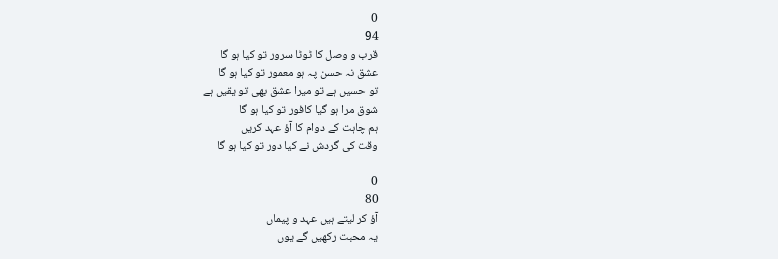0
94
قرب و وصل کا ٹوٹا سرور تو کیا ہو گا
عشق نہ حسن پہ ہو معمور تو کیا ہو گا
تو حسیں ہے تو میرا عشق بھی تو یقیں ہے
شوق مرا ہو گیا کافور تو کیا ہو گا
ہم چاہت کے دوام کا آؤ عہد کریں
وقت کی گردش نے کیا دور تو کیا ہو گا

0
80
آؤ کر لیتے ہیں عہد و پیماں
یہ محبت رکھیں گے یوں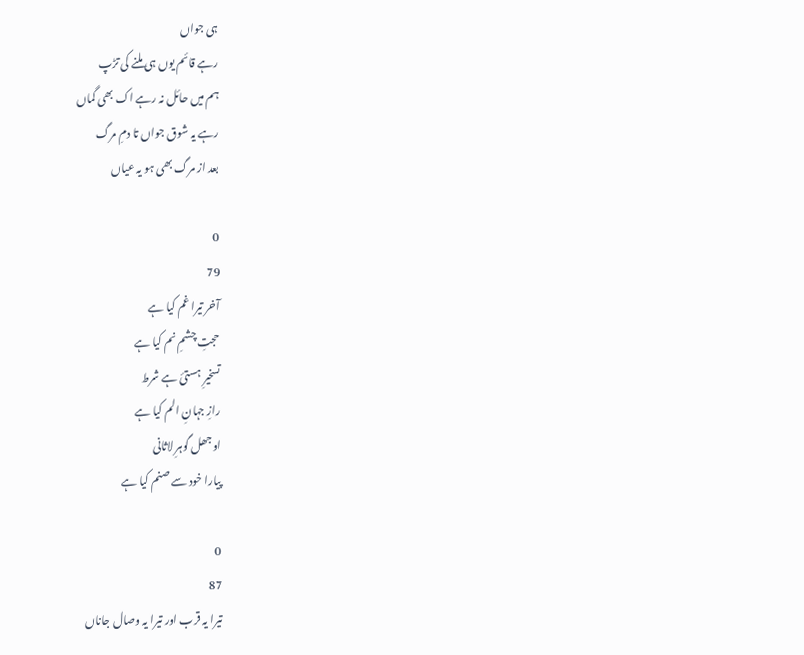ہی جواں
رہے قائم یوں ہی ملنے کی تڑپ
ہم میں حائل نہ رہے اک بھی گماں
رہے یہ شوق جواں تا دمِ مرگ
بعد از مرگ بھی ہو یہ عیاں

0
79
آخر تیرا غم کیا ہے
حجتِ چشمِ نم کیا ہے
تسخیرِ ہستیٔ ہے شرط
رازِ جہانِ الم کیا ہے
اوجھل گوہرِ لاثانی
پیارا خود سے صنم کیا ہے

0
87
تیرا یہ قرب اور تیرا یہ وصال جاناں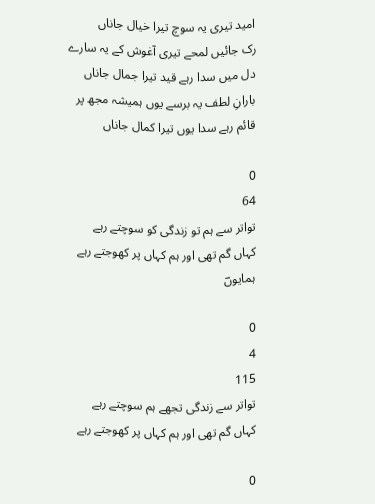امید تیری یہ سوچ تیرا خیال جاناں
رک جائیں لمحے تیری آغوش کے یہ سارے
دل میں سدا رہے قید تیرا جمال جاناں
بارانِ لطف یہ برسے یوں ہمیشہ مجھ پر
قائم رہے سدا یوں تیرا کمال جاناں

0
64
تواتر سے ہم تو زندگی کو سوچتے رہے
کہاں گم تھی اور ہم کہاں پر کھوجتے رہے
ہمایوںؔ

0
4
115
تواتر سے زندگی تجھے ہم سوچتے رہے
کہاں گم تھی اور ہم کہاں پر کھوجتے رہے

0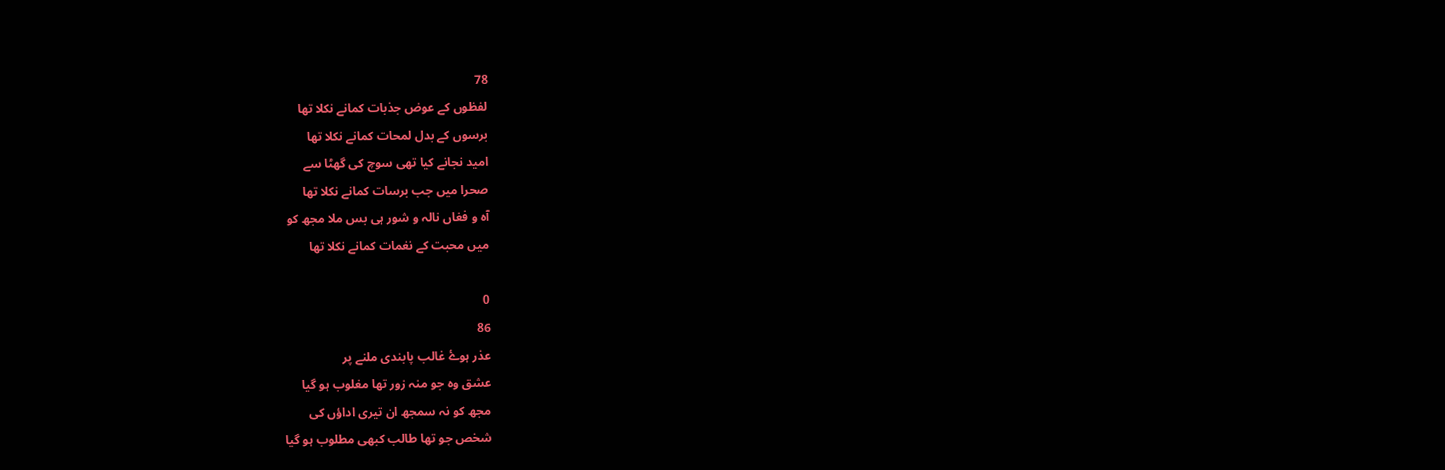78
لفظوں کے عوض جذبات کمانے نکلا تھا
برسوں کے بدل لمحات کمانے نکلا تھا
امید نجانے کیا تھی سوچ کی گھٹا سے
صحرا میں جب برسات کمانے نکلا تھا
آہ و فغاں نالہ و شور ہی بس ملا مجھ کو
میں محبت کے نغمات کمانے نکلا تھا

0
86
عذر ہوۓ غالب پابندی ملنے پر
عشق وہ جو منہ زور تھا مغلوب ہو گیا
مجھ کو نہ سمجھ ان تیری اداؤں کی
شخص جو تھا طالب کبھی مطلوب ہو گیا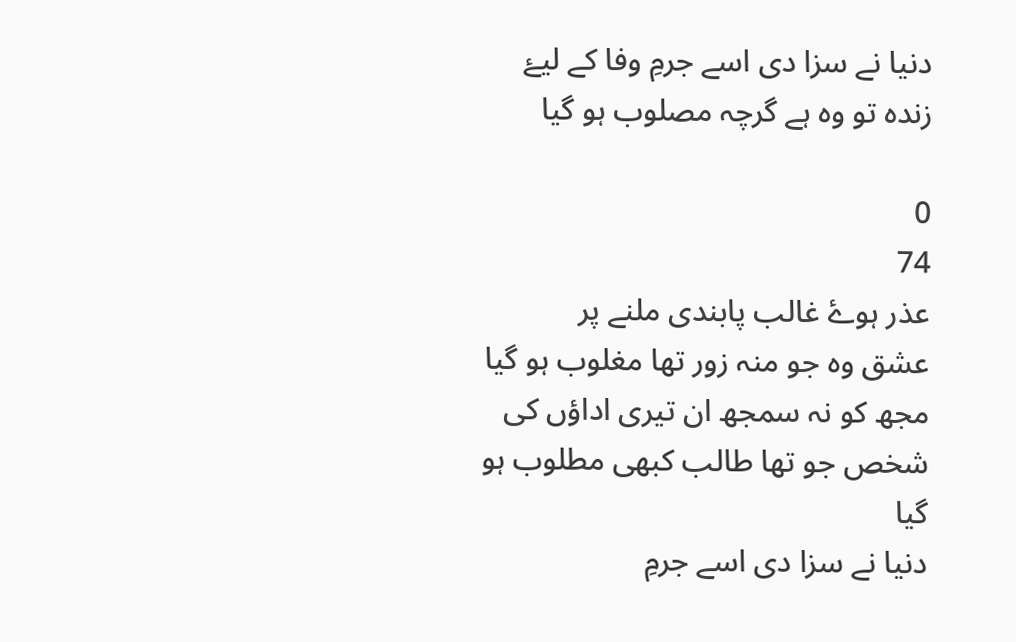دنیا نے سزا دی اسے جرمِ وفا کے لیۓ
زندہ تو وہ ہے گرچہ مصلوب ہو گیا

0
74
عذر ہوۓ غالب پابندی ملنے پر
عشق وہ جو منہ زور تھا مغلوب ہو گیا
مجھ کو نہ سمجھ ان تیری اداؤں کی
شخص جو تھا طالب کبھی مطلوب ہو گیا
دنیا نے سزا دی اسے جرمِ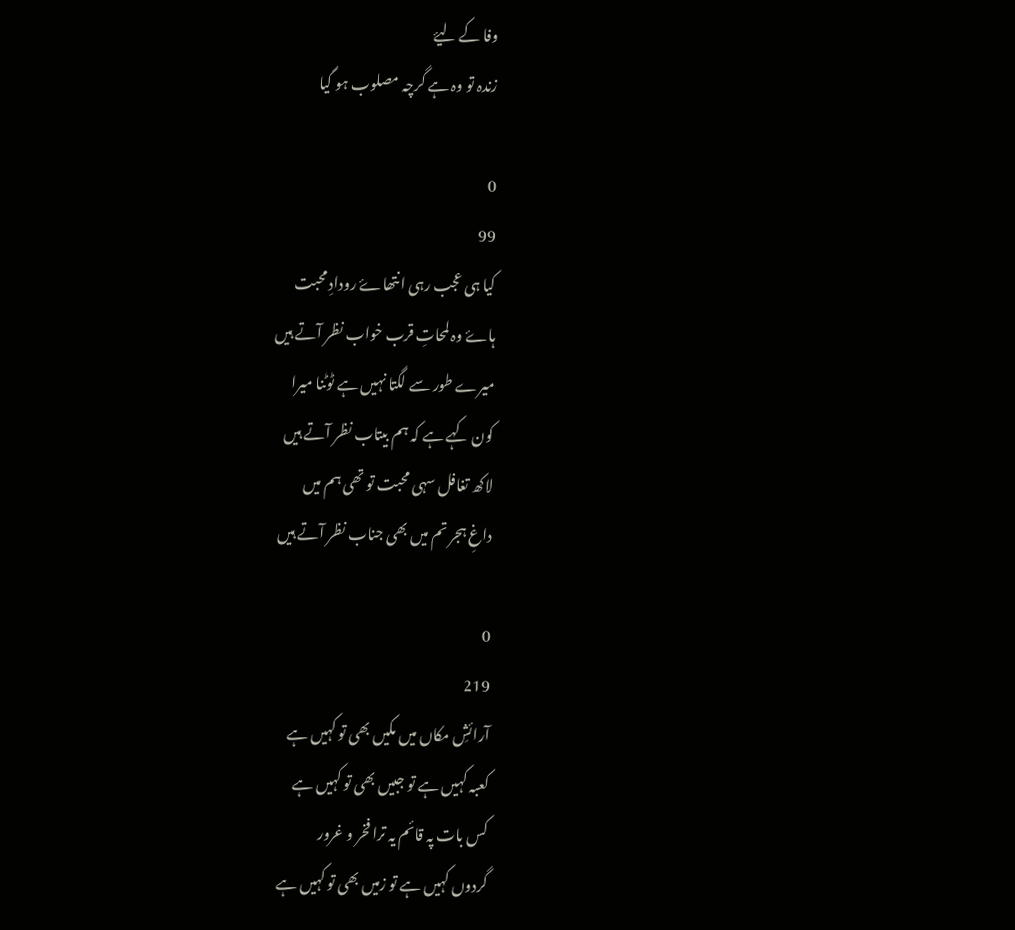وفا کے لیۓ
زندہ تو وہ ہے گرچہ مصلوب ہو گیا

0
99
کیا ہی عجب رہی انتھاۓ رودادِ محبت
ہاۓ وہ لمحاتِ قرب خواب نظر آتے ہیں
میرے طور سے لگتا نہیں ہے ٹوٹنا میرا
کون کہے ہے کہ ہم بیتاب نظر آتے ہیں
لاکھ تغافل سہی محبت تو تھی ہم میں
داغِ ہجر تم میں بھی جناب نظر آتے ہیں

0
219
آرائشِ مکاں میں مکیں بھی تو کہیں ہے
کعبہ کہیں ہے تو جبیں بھی تو کہیں ہے
کس بات پہ قائم یہ ترا فخر و غرور
گردوں کہیں ہے تو زمیں بھی تو کہیں ہے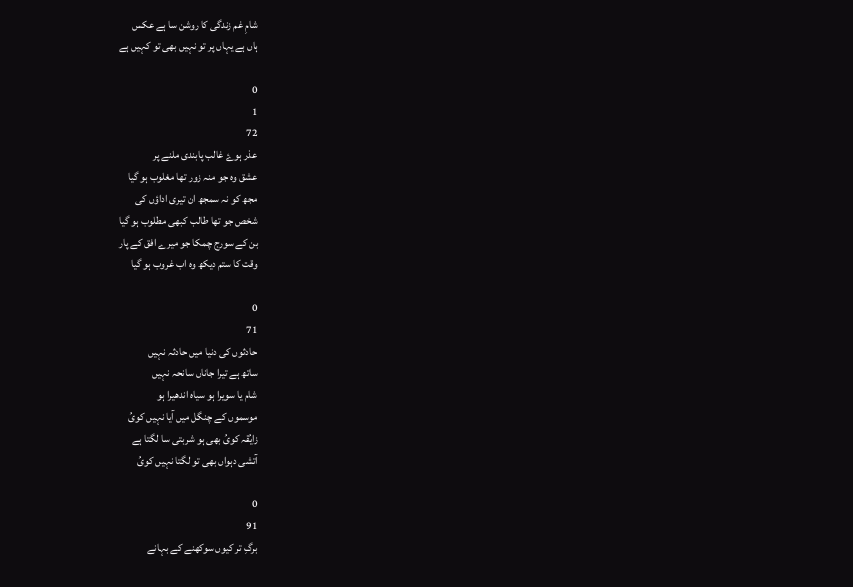شامِ غم زندگی کا روشن سا ہے عکس
ہاں ہے یہاں پر تو نہیں بھی تو کہیں ہے

0
1
72
عذر ہوۓ غالب پابندی ملنے پر
عشق وہ جو منہ زور تھا مغلوب ہو گیا
مجھ کو نہ سمجھ ان تیری اداؤں کی
شخص جو تھا طالب کبھی مطلوب ہو گیا
بن کے سورج چمکا جو میرے افق کے پار
وقت کا ستم دیکھ وہ اب غروب ہو گیا

0
71
حادثوں کی دنیا میں حادثہ نہیں
ساتھ ہے تیرا جاناں سانحہ نہیں
شام یا سویرا ہو سیاہ اندھیرا ہو
موسموں کے چنگل میں آیا نہیں کویُ
زایُقہ کویُ بھی ہو شربتی سا لگتا ہے
آتشی دہواں بھی تو لگتا نہیں کویُ

0
91
برگِ تر کیوں سوکھنے کے بہانے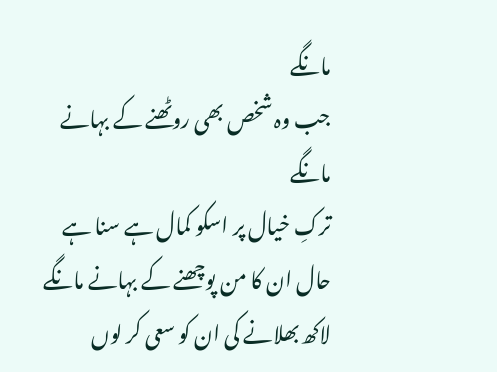مانگے
جب وہ شخص بھی روٹھنے کے بہانے مانگے
ترکِ خیال پر اسکو کمال ہے سنا ہے
حال ان کا من پوچھنے کے بہانے مانگے
لاکھ بھلانے کی ان کو سعی کر لوں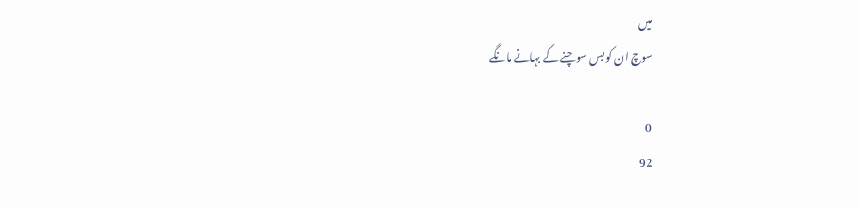میں
سوچ ان کو بس سوچنے کے بہانے مانگے

0
92